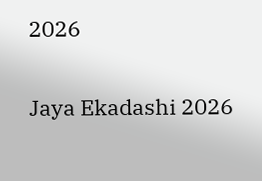2026

Jaya Ekadashi 2026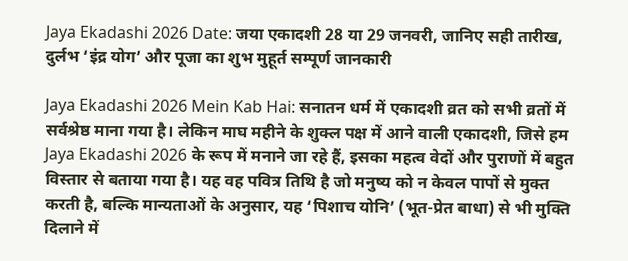Jaya Ekadashi 2026 Date: जया एकादशी 28 या 29 जनवरी, जानिए सही तारीख, दुर्लभ ‘इंद्र योग’ और पूजा का शुभ मुहूर्त सम्पूर्ण जानकारी

Jaya Ekadashi 2026 Mein Kab Hai: सनातन धर्म में एकादशी व्रत को सभी व्रतों में सर्वश्रेष्ठ माना गया है। लेकिन माघ महीने के शुक्ल पक्ष में आने वाली एकादशी, जिसे हम Jaya Ekadashi 2026 के रूप में मनाने जा रहे हैं, इसका महत्व वेदों और पुराणों में बहुत विस्तार से बताया गया है। यह वह पवित्र तिथि है जो मनुष्य को न केवल पापों से मुक्त करती है, बल्कि मान्यताओं के अनुसार, यह ‘पिशाच योनि’ (भूत-प्रेत बाधा) से भी मुक्ति दिलाने में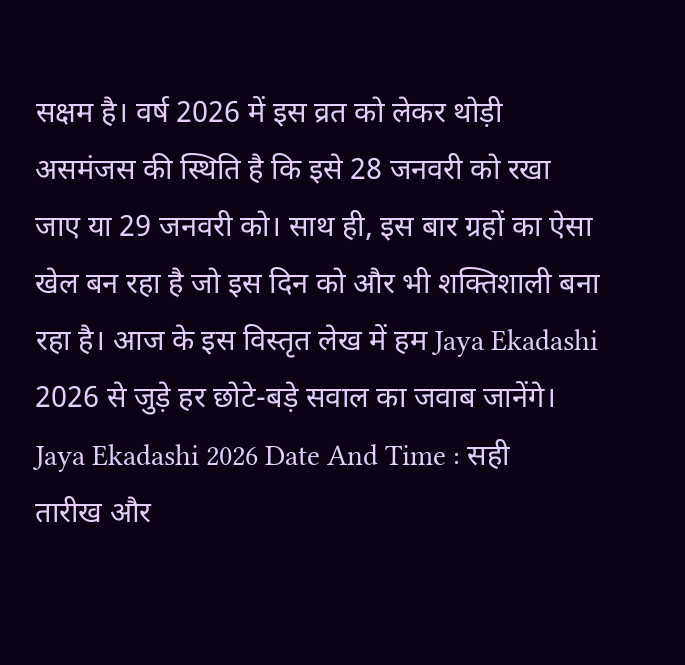सक्षम है। वर्ष 2026 में इस व्रत को लेकर थोड़ी असमंजस की स्थिति है कि इसे 28 जनवरी को रखा जाए या 29 जनवरी को। साथ ही, इस बार ग्रहों का ऐसा खेल बन रहा है जो इस दिन को और भी शक्तिशाली बना रहा है। आज के इस विस्तृत लेख में हम Jaya Ekadashi 2026 से जुड़े हर छोटे-बड़े सवाल का जवाब जानेंगे। Jaya Ekadashi 2026 Date And Time : सही तारीख और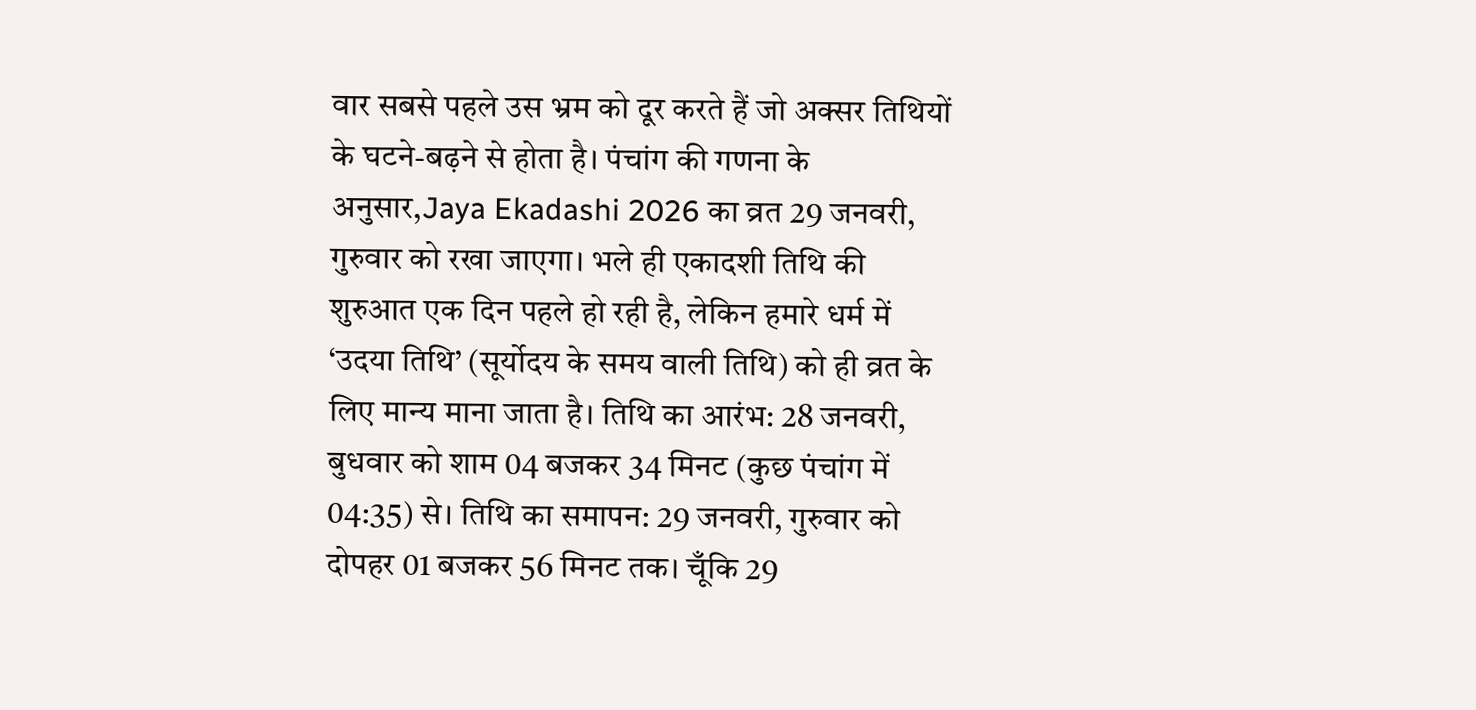वार सबसे पहले उस भ्रम को दूर करते हैं जो अक्सर तिथियों के घटने-बढ़ने से होता है। पंचांग की गणना के अनुसार,Jaya Ekadashi 2026 का व्रत 29 जनवरी, गुरुवार को रखा जाएगा। भले ही एकादशी तिथि की शुरुआत एक दिन पहले हो रही है, लेकिन हमारे धर्म में ‘उदया तिथि’ (सूर्योदय के समय वाली तिथि) को ही व्रत के लिए मान्य माना जाता है। तिथि का आरंभ: 28 जनवरी, बुधवार को शाम 04 बजकर 34 मिनट (कुछ पंचांग में 04:35) से। तिथि का समापन: 29 जनवरी, गुरुवार को दोपहर 01 बजकर 56 मिनट तक। चूँकि 29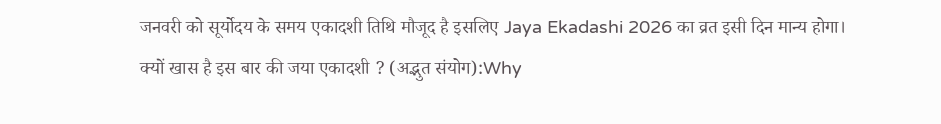जनवरी को सूर्योदय के समय एकादशी तिथि मौजूद है इसलिए Jaya Ekadashi 2026 का व्रत इसी दिन मान्य होगा। क्यों खास है इस बार की जया एकादशी ? (अद्भुत संयोग):Why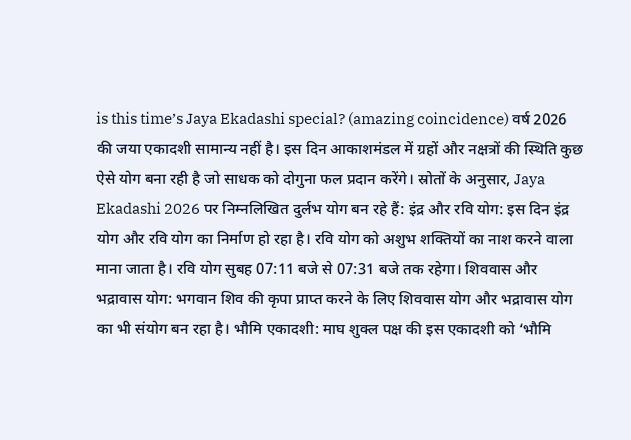is this time’s Jaya Ekadashi special? (amazing coincidence) वर्ष 2026 की जया एकादशी सामान्य नहीं है। इस दिन आकाशमंडल में ग्रहों और नक्षत्रों की स्थिति कुछ ऐसे योग बना रही है जो साधक को दोगुना फल प्रदान करेंगे। स्रोतों के अनुसार, Jaya Ekadashi 2026 पर निम्नलिखित दुर्लभ योग बन रहे हैं: इंद्र और रवि योग: इस दिन इंद्र योग और रवि योग का निर्माण हो रहा है। रवि योग को अशुभ शक्तियों का नाश करने वाला माना जाता है। रवि योग सुबह 07:11 बजे से 07:31 बजे तक रहेगा। शिववास और भद्रावास योग: भगवान शिव की कृपा प्राप्त करने के लिए शिववास योग और भद्रावास योग का भी संयोग बन रहा है। भौमि एकादशी: माघ शुक्ल पक्ष की इस एकादशी को ‘भौमि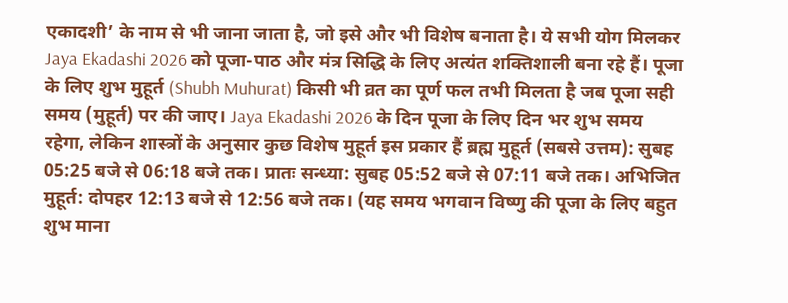एकादशी’ के नाम से भी जाना जाता है, जो इसे और भी विशेष बनाता है। ये सभी योग मिलकर Jaya Ekadashi 2026 को पूजा-पाठ और मंत्र सिद्धि के लिए अत्यंत शक्तिशाली बना रहे हैं। पूजा के लिए शुभ मुहूर्त (Shubh Muhurat) किसी भी व्रत का पूर्ण फल तभी मिलता है जब पूजा सही समय (मुहूर्त) पर की जाए। Jaya Ekadashi 2026 के दिन पूजा के लिए दिन भर शुभ समय रहेगा, लेकिन शास्त्रों के अनुसार कुछ विशेष मुहूर्त इस प्रकार हैं ब्रह्म मुहूर्त (सबसे उत्तम): सुबह 05:25 बजे से 06:18 बजे तक। प्रातः सन्ध्या: सुबह 05:52 बजे से 07:11 बजे तक। अभिजित मुहूर्त: दोपहर 12:13 बजे से 12:56 बजे तक। (यह समय भगवान विष्णु की पूजा के लिए बहुत शुभ माना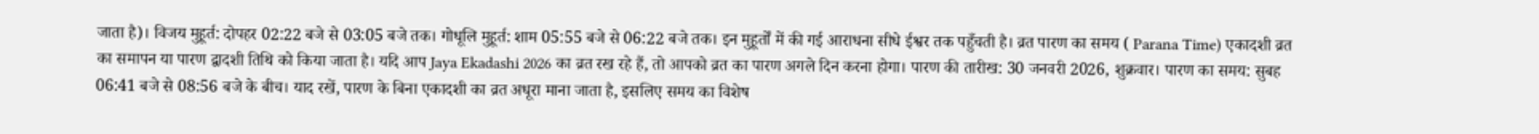जाता है)। विजय मुहूर्त: दोपहर 02:22 बजे से 03:05 बजे तक। गोधूलि मुहूर्त: शाम 05:55 बजे से 06:22 बजे तक। इन मुहूर्तों में की गई आराधना सीधे ईश्वर तक पहुँचती है। व्रत पारण का समय ( Parana Time) एकादशी व्रत का समापन या पारण द्वादशी तिथि को किया जाता है। यदि आप Jaya Ekadashi 2026 का व्रत रख रहे हैं, तो आपको व्रत का पारण अगले दिन करना होगा। पारण की तारीख: 30 जनवरी 2026, शुक्रवार। पारण का समय: सुबह 06:41 बजे से 08:56 बजे के बीच। याद रखें, पारण के बिना एकादशी का व्रत अधूरा माना जाता है, इसलिए समय का विशेष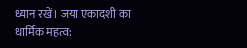ध्यान रखें। जया एकादशी का धार्मिक महत्व: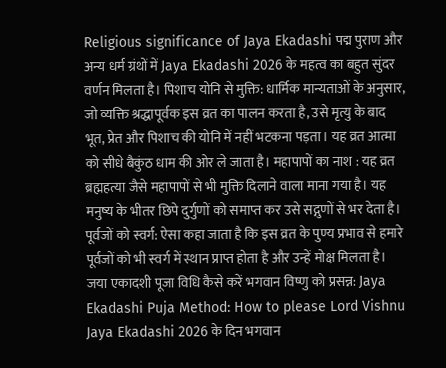Religious significance of Jaya Ekadashi पद्म पुराण और अन्य धर्म ग्रंथों में Jaya Ekadashi 2026 के महत्व का बहुत सुंदर वर्णन मिलता है। पिशाच योनि से मुक्ति: धार्मिक मान्यताओं के अनुसार, जो व्यक्ति श्रद्धापूर्वक इस व्रत का पालन करता है, उसे मृत्यु के बाद भूत, प्रेत और पिशाच की योनि में नहीं भटकना पड़ता। यह व्रत आत्मा को सीधे बैकुंठ धाम की ओर ले जाता है। महापापों का नाश : यह व्रत ब्रह्महत्या जैसे महापापों से भी मुक्ति दिलाने वाला माना गया है। यह मनुष्य के भीतर छिपे दुर्गुणों को समाप्त कर उसे सद्गुणों से भर देता है। पूर्वजों को स्वर्ग: ऐसा कहा जाता है कि इस व्रत के पुण्य प्रभाव से हमारे पूर्वजों को भी स्वर्ग में स्थान प्राप्त होता है और उन्हें मोक्ष मिलता है। जया एकादशी पूजा विधि कैसे करें भगवान विष्णु को प्रसन्न: Jaya Ekadashi Puja Method: How to please Lord Vishnu Jaya Ekadashi 2026 के दिन भगवान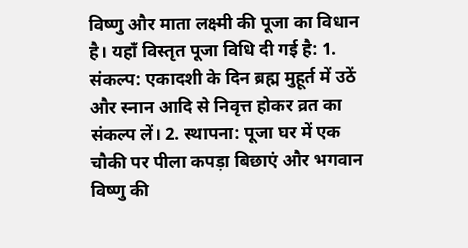विष्णु और माता लक्ष्मी की पूजा का विधान है। यहाँ विस्तृत पूजा विधि दी गई है: 1. संकल्प: एकादशी के दिन ब्रह्म मुहूर्त में उठें और स्नान आदि से निवृत्त होकर व्रत का संकल्प लें। 2. स्थापना: पूजा घर में एक चौकी पर पीला कपड़ा बिछाएं और भगवान विष्णु की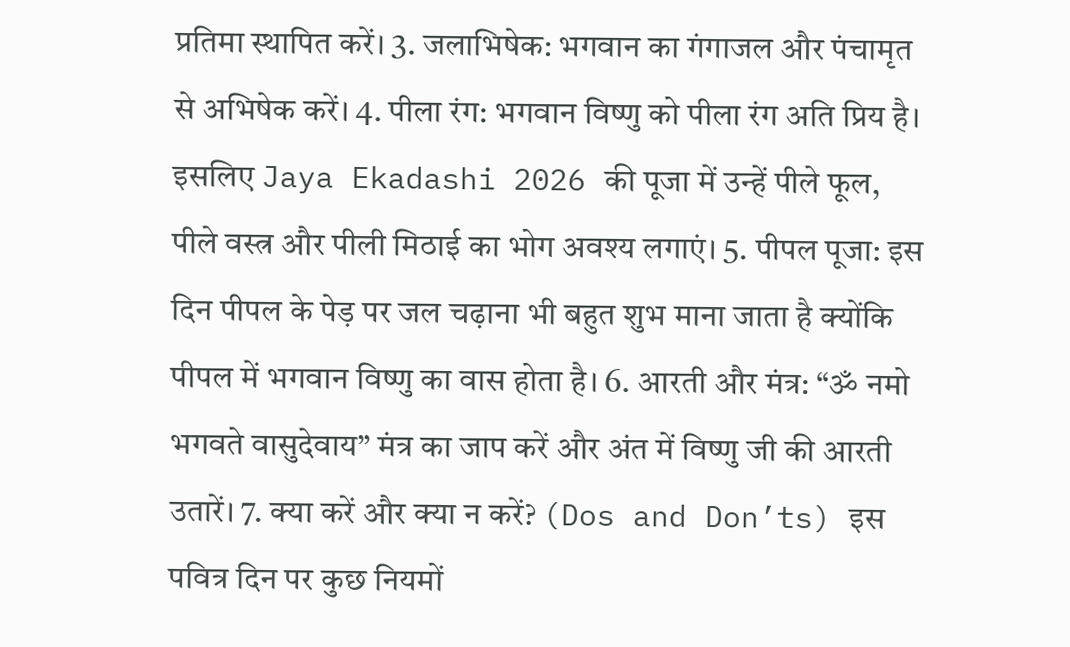प्रतिमा स्थापित करें। 3. जलाभिषेक: भगवान का गंगाजल और पंचामृत से अभिषेक करें। 4. पीला रंग: भगवान विष्णु को पीला रंग अति प्रिय है। इसलिए Jaya Ekadashi 2026 की पूजा में उन्हें पीले फूल, पीले वस्त्र और पीली मिठाई का भोग अवश्य लगाएं। 5. पीपल पूजा: इस दिन पीपल के पेड़ पर जल चढ़ाना भी बहुत शुभ माना जाता है क्योंकि पीपल में भगवान विष्णु का वास होता है। 6. आरती और मंत्र: “ॐ नमो भगवते वासुदेवाय” मंत्र का जाप करें और अंत में विष्णु जी की आरती उतारें। 7. क्या करें और क्या न करें? (Dos and Don’ts) इस पवित्र दिन पर कुछ नियमों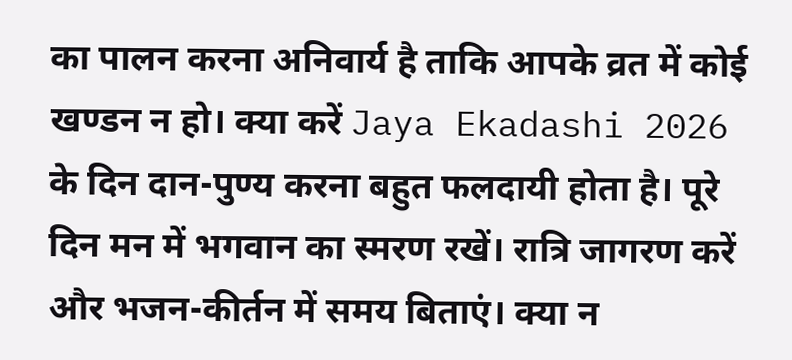का पालन करना अनिवार्य है ताकि आपके व्रत में कोई खण्डन न हो। क्या करें Jaya Ekadashi 2026 के दिन दान-पुण्य करना बहुत फलदायी होता है। पूरे दिन मन में भगवान का स्मरण रखें। रात्रि जागरण करें और भजन-कीर्तन में समय बिताएं। क्या न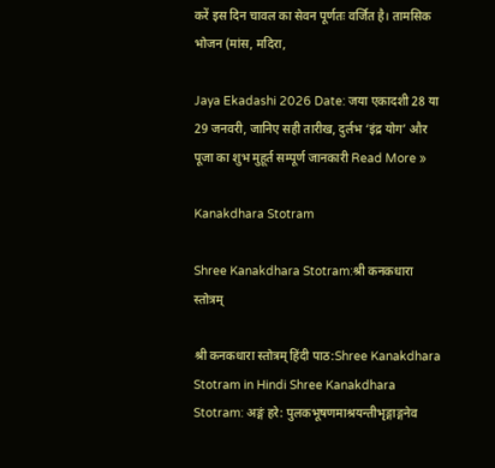करें इस दिन चावल का सेवन पूर्णतः वर्जित है। तामसिक भोजन (मांस, मदिरा,

Jaya Ekadashi 2026 Date: जया एकादशी 28 या 29 जनवरी, जानिए सही तारीख, दुर्लभ ‘इंद्र योग’ और पूजा का शुभ मुहूर्त सम्पूर्ण जानकारी Read More »

Kanakdhara Stotram

Shree Kanakdhara Stotram:श्री कनकधारा स्तोत्रम्

श्री कनकधारा स्तोत्रम् हिंदी पाठ:Shree Kanakdhara Stotram in Hindi Shree Kanakdhara Stotram: अङ्गं हरे: पुलकभूषणमाश्रयन्तीभृङ्गाङ्गनेव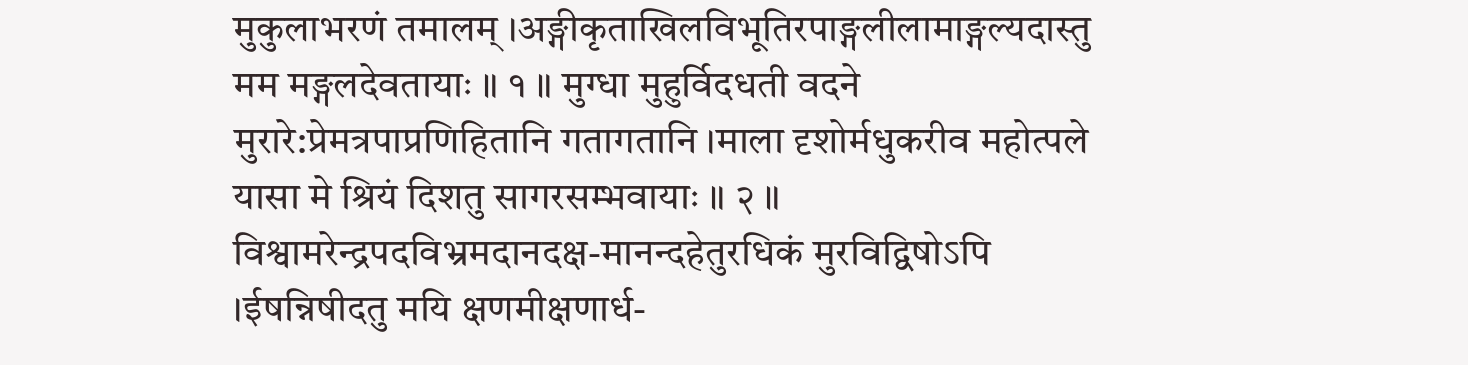मुकुलाभरणं तमालम् ।अङ्गीकृताखिलविभूतिरपाङ्गलीलामाङ्गल्यदास्तु मम मङ्गलदेवतायाः ॥ १ ॥ मुग्धा मुहुर्विदधती वदने मुरारे:प्रेमत्रपाप्रणिहितानि गतागतानि ।माला दृशोर्मधुकरीव महोत्पले यासा मे श्रियं दिशतु सागरसम्भवायाः ॥ २ ॥ विश्वामरेन्द्रपदविभ्रमदानदक्ष-मानन्दहेतुरधिकं मुरविद्विषोऽपि ।ईषन्निषीदतु मयि क्षणमीक्षणार्ध-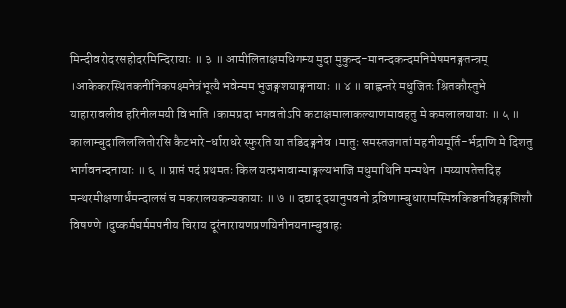मिन्दीवरोदरसहोदरमिन्दिरायाः ॥ ३ ॥ आमीलिताक्षमधिगम्य मुदा मुकुन्द-मानन्दकन्दमनिमेषमनङ्गतन्त्रम् ।आकेकरस्थितकनीनिकपक्ष्मनेत्रंभूत्यै भवेन्मम भुजङ्गशयाङ्गनायाः ॥ ४ ॥ बाह्वन्तरे मधुजितः श्रितकौस्तुभे याहारावलीव हरिनीलमयी विभाति ।कामप्रदा भगवतोऽपि कटाक्षमालाकल्याणमावहतु मे कमलालयायाः ॥ ५ ॥ कालाम्बुदालिललितोरसि कैटभारे-र्धाराधरे स्फुरति या तडिदङ्गनेव ।मातुः समस्तजगतां महनीयमूर्ति-र्भद्राणि मे दिशतु भार्गवनन्दनायाः ॥ ६ ॥ प्राप्तं पदं प्रथमतः किल यत्प्रभावान्माङ्गल्यभाजि मधुमाथिनि मन्मथेन ।मय्यापतेत्तदिह मन्थरमीक्षणार्धंमन्दालसं च मकरालयकन्यकायाः ॥ ७ ॥ दद्याद् दयानुपवनो द्रविणाम्बुधारामस्मिन्नकिञ्चनविहङ्गशिशौ विषण्णे ।दुष्कर्मघर्ममपनीय चिराय दूरंनारायणप्रणयिनीनयनाम्बुवाहः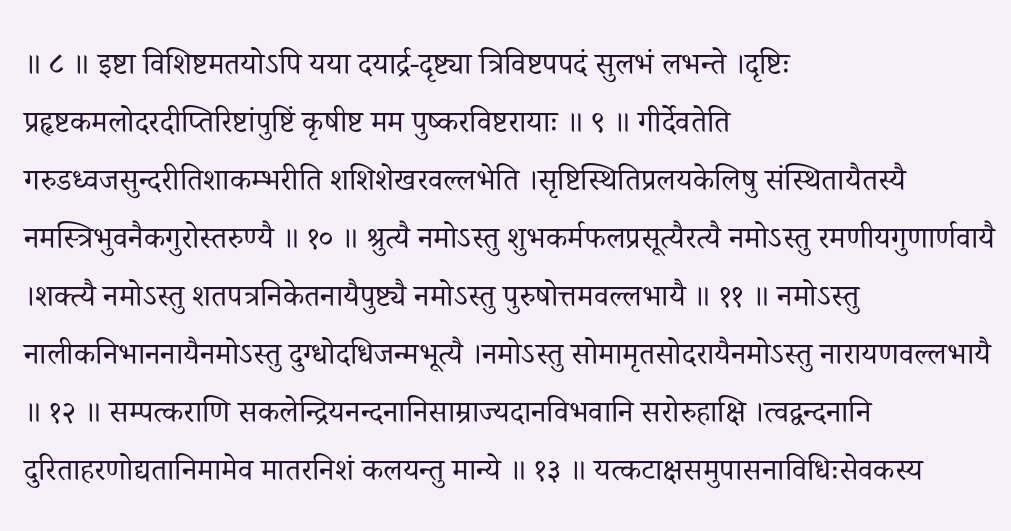॥ ८ ॥ इष्टा विशिष्टमतयोऽपि यया दयार्द्र-दृष्ट्या त्रिविष्टपपदं सुलभं लभन्ते ।दृष्टिः प्रहृष्टकमलोदरदीप्तिरिष्टांपुष्टिं कृषीष्ट मम पुष्करविष्टरायाः ॥ ९ ॥ गीर्देवतेति गरुडध्वजसुन्दरीतिशाकम्भरीति शशिशेखरवल्लभेति ।सृष्टिस्थितिप्रलयकेलिषु संस्थितायैतस्यै नमस्त्रिभुवनैकगुरोस्तरुण्यै ॥ १० ॥ श्रुत्यै नमोऽस्तु शुभकर्मफलप्रसूत्यैरत्यै नमोऽस्तु रमणीयगुणार्णवायै ।शक्त्यै नमोऽस्तु शतपत्रनिकेतनायैपुष्ट्यै नमोऽस्तु पुरुषोत्तमवल्लभायै ॥ ११ ॥ नमोऽस्तु नालीकनिभाननायैनमोऽस्तु दुग्धोदधिजन्मभूत्यै ।नमोऽस्तु सोमामृतसोदरायैनमोऽस्तु नारायणवल्लभायै ॥ १२ ॥ सम्पत्कराणि सकलेन्द्रियनन्दनानिसाम्राज्यदानविभवानि सरोरुहाक्षि ।त्वद्वन्दनानि दुरिताहरणोद्यतानिमामेव मातरनिशं कलयन्तु मान्ये ॥ १३ ॥ यत्कटाक्षसमुपासनाविधिःसेवकस्य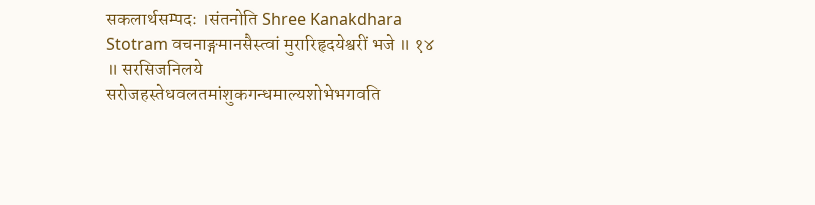सकलार्थसम्पदः ।संतनोति Shree Kanakdhara Stotram वचनाङ्गमानसैस्त्वां मुरारिहृदयेश्वरीं भजे ॥ १४ ॥ सरसिजनिलये सरोजहस्तेधवलतमांशुकगन्धमाल्यशोभेभगवति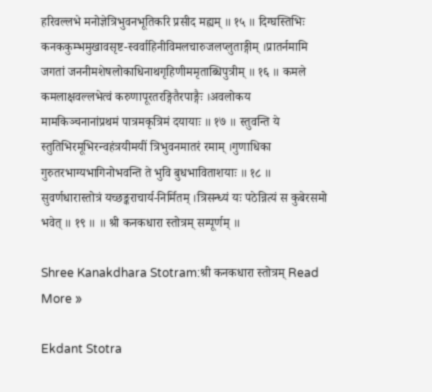हरिवल्लभे मनोज्ञेत्रिभुवनभूतिकरि प्रसीद मह्यम् ॥ १५ ॥ दिग्घस्तिभिः कनककुम्भमुखावसृष्ट-स्वर्वाहिनीविमलचारुजलप्लुताङ्गीम् ।प्रातर्नमामि जगतां जननीमशेषलोकाधिनाथगृहिणीममृताब्धिपुत्रीम् ॥ १६ ॥ कमले कमलाक्षवल्लभेत्वं करुणापूरतरङ्गितैरपाङ्गैः ।अवलोकय मामकिञ्चनानांप्रथमं पात्रमकृत्रिमं दयायाः ॥ १७ ॥ स्तुवन्ति ये स्तुतिभिरमूभिरन्वहंत्रयीमयीं त्रिभुवनमातरं रमाम् ।गुणाधिका गुरुतरभाग्यभागिनोभवन्ति ते भुवि बुधभाविताशयाः ॥ १८ ॥ सुवर्णधारास्तोत्रं यच्छङ्कराचार्य-निर्मितम् ।त्रिसन्ध्यं यः पठेन्नित्यं स कुबेरसमो भवेत् ॥ १९ ॥ ॥ श्री कनकधारा स्तोत्रम् सम्पूर्णम् ॥

Shree Kanakdhara Stotram:श्री कनकधारा स्तोत्रम् Read More »

Ekdant Stotra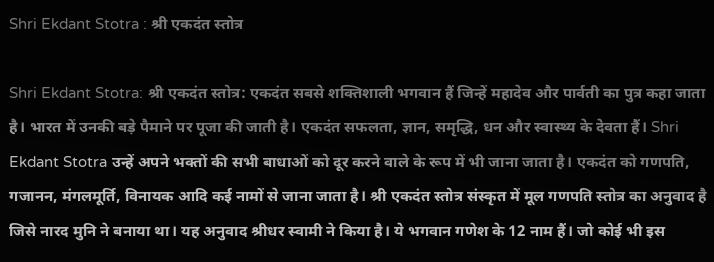Shri Ekdant Stotra : श्री एकदंत स्तोत्र

Shri Ekdant Stotra: श्री एकदंत स्तोत्र: एकदंत सबसे शक्तिशाली भगवान हैं जिन्हें महादेव और पार्वती का पुत्र कहा जाता है। भारत में उनकी बड़े पैमाने पर पूजा की जाती है। एकदंत सफलता, ज्ञान, समृद्धि, धन और स्वास्थ्य के देवता हैं। Shri Ekdant Stotra उन्हें अपने भक्तों की सभी बाधाओं को दूर करने वाले के रूप में भी जाना जाता है। एकदंत को गणपति, गजानन, मंगलमूर्ति, विनायक आदि कई नामों से जाना जाता है। श्री एकदंत स्तोत्र संस्कृत में मूल गणपति स्तोत्र का अनुवाद है जिसे नारद मुनि ने बनाया था। यह अनुवाद श्रीधर स्वामी ने किया है। ये भगवान गणेश के 12 नाम हैं। जो कोई भी इस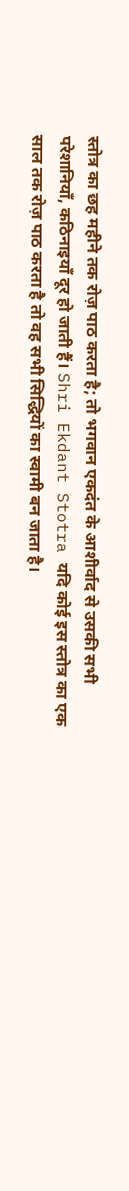स्तोत्र का छह महीने तक रोज़ पाठ करता है; तो भगवान एकदंत के आशीर्वाद से उसकी सभी परेशानियाँ, कठिनाइयाँ दूर हो जाती हैं। Shri Ekdant Stotra यदि कोई इस स्तोत्र का एक साल तक रोज़ पाठ करता है तो वह सभी सिद्धियों का स्वामी बन जाता है।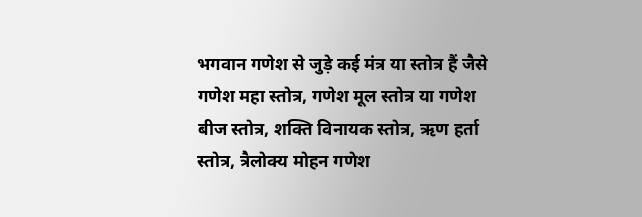भगवान गणेश से जुड़े कई मंत्र या स्तोत्र हैं जैसे गणेश महा स्तोत्र, गणेश मूल स्तोत्र या गणेश बीज स्तोत्र, शक्ति विनायक स्तोत्र, ऋण हर्ता स्तोत्र, त्रैलोक्य मोहन गणेश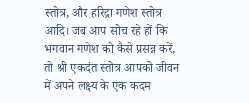स्तोत्र, और हरिद्रा गणेश स्तोत्र आदि। जब आप सोच रहे हों कि भगवान गणेश को कैसे प्रसन्न करें, तो श्री एकदंत स्तोत्र आपको जीवन में अपने लक्ष्य के एक कदम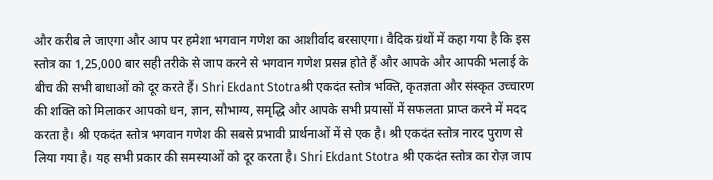और करीब ले जाएगा और आप पर हमेशा भगवान गणेश का आशीर्वाद बरसाएगा। वैदिक ग्रंथों में कहा गया है कि इस स्तोत्र का 1,25,000 बार सही तरीके से जाप करने से भगवान गणेश प्रसन्न होते हैं और आपके और आपकी भलाई के बीच की सभी बाधाओं को दूर करते हैं। Shri Ekdant Stotraश्री एकदंत स्तोत्र भक्ति, कृतज्ञता और संस्कृत उच्चारण की शक्ति को मिलाकर आपको धन, ज्ञान, सौभाग्य, समृद्धि और आपके सभी प्रयासों में सफलता प्राप्त करने में मदद करता है। श्री एकदंत स्तोत्र भगवान गणेश की सबसे प्रभावी प्रार्थनाओं में से एक है। श्री एकदंत स्तोत्र नारद पुराण से लिया गया है। यह सभी प्रकार की समस्याओं को दूर करता है। Shri Ekdant Stotra श्री एकदंत स्तोत्र का रोज़ जाप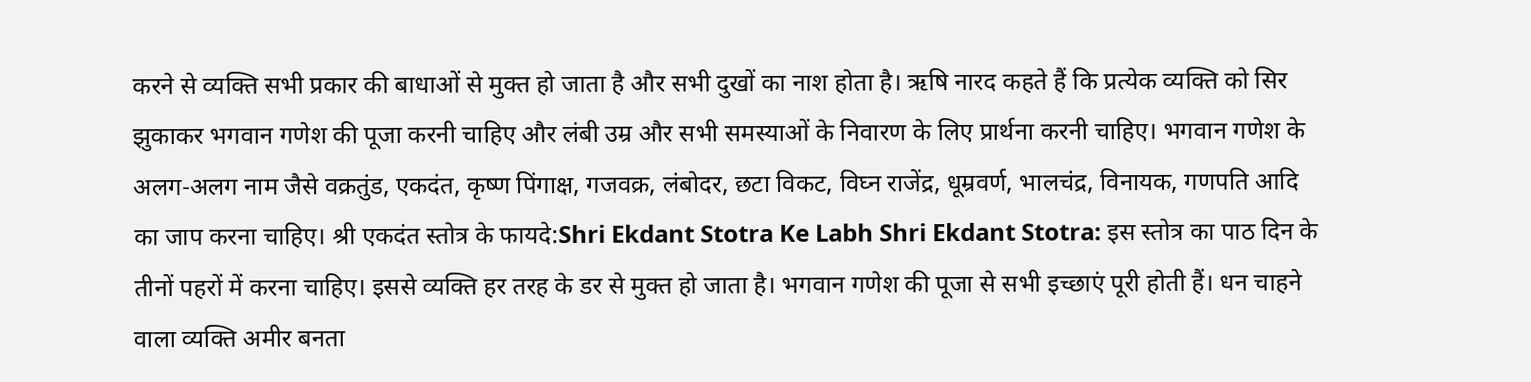करने से व्यक्ति सभी प्रकार की बाधाओं से मुक्त हो जाता है और सभी दुखों का नाश होता है। ऋषि नारद कहते हैं कि प्रत्येक व्यक्ति को सिर झुकाकर भगवान गणेश की पूजा करनी चाहिए और लंबी उम्र और सभी समस्याओं के निवारण के लिए प्रार्थना करनी चाहिए। भगवान गणेश के अलग-अलग नाम जैसे वक्रतुंड, एकदंत, कृष्ण पिंगाक्ष, गजवक्र, लंबोदर, छटा विकट, विघ्न राजेंद्र, धूम्रवर्ण, भालचंद्र, विनायक, गणपति आदि का जाप करना चाहिए। श्री एकदंत स्तोत्र के फायदे:Shri Ekdant Stotra Ke Labh Shri Ekdant Stotra: इस स्तोत्र का पाठ दिन के तीनों पहरों में करना चाहिए। इससे व्यक्ति हर तरह के डर से मुक्त हो जाता है। भगवान गणेश की पूजा से सभी इच्छाएं पूरी होती हैं। धन चाहने वाला व्यक्ति अमीर बनता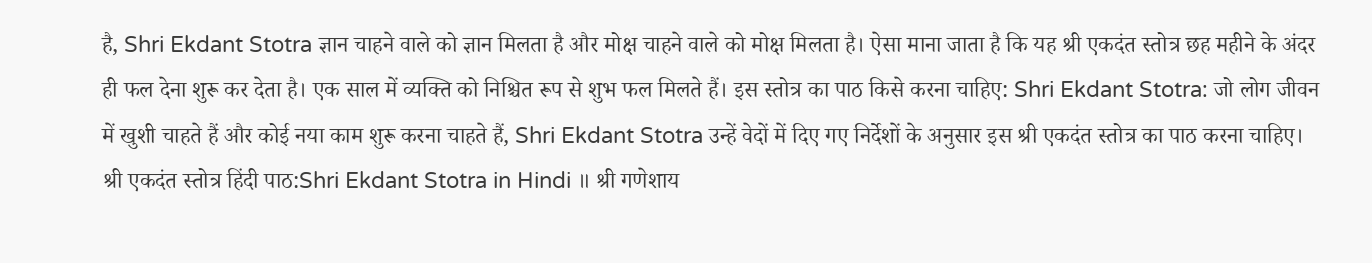है, Shri Ekdant Stotra ज्ञान चाहने वाले को ज्ञान मिलता है और मोक्ष चाहने वाले को मोक्ष मिलता है। ऐसा माना जाता है कि यह श्री एकदंत स्तोत्र छह महीने के अंदर ही फल देना शुरू कर देता है। एक साल में व्यक्ति को निश्चित रूप से शुभ फल मिलते हैं। इस स्तोत्र का पाठ किसे करना चाहिए: Shri Ekdant Stotra: जो लोग जीवन में खुशी चाहते हैं और कोई नया काम शुरू करना चाहते हैं, Shri Ekdant Stotra उन्हें वेदों में दिए गए निर्देशों के अनुसार इस श्री एकदंत स्तोत्र का पाठ करना चाहिए। श्री एकदंत स्तोत्र हिंदी पाठ:Shri Ekdant Stotra in Hindi ॥ श्री गणेशाय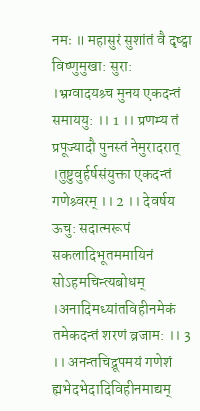नमः ॥ महासुरं सुशांतं वै दृष्ट्वा विष्णुमुखा: सुरा: ।भ्रग्वादयश्र्च मुनय एकदन्तं समाययु: ।। 1 ।। प्रणम्य तं प्रपूज्यादौ पुनस्तं नेमुरादरात् ।तुष्टुवुर्हर्षसंयुक्ता एकदन्तं गणेश्र्वरम् ।। 2 ।। देवर्षय ऊचु: सदात्मरूपं सकलादिभूतममायिनं सोऽहमचिन्त्यबोधम् ।अनादिमध्यांतविहीनमेकं तमेकदन्तं शरणं व्रजाम: ।। 3 ।। अनन्तचिद्रूपमयं गणेशं ह्मभेदभेदादिविहीनमाद्यम्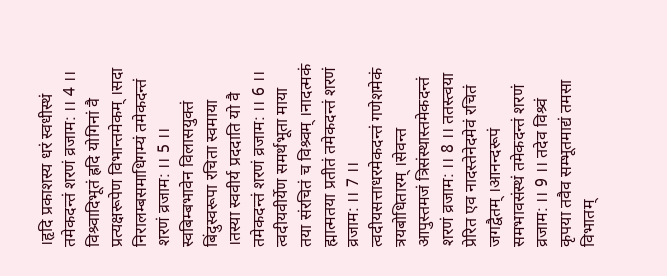।हृदि प्रकाशस्य धरं स्वधीस्थं तमेकदन्तं शरणं व्रजाम: ।। 4 ।। विश्र्वादिभूतं ह्रदि योगिनां वै प्रत्यक्षरूपेण विभान्तमेकम् ।सदा निरालम्बसमाधिगम्यं तमेकदन्तं शरणं व्रजाम: ।। 5 ।। स्वबिम्बभावेन विलासयुक्तं बिंदुस्वरूपा रचिता स्वमाया ।तस्या स्ववीर्य प्रददाति यो वै तमेकदन्तं शरणं व्रजाम: ।। 6 ।। त्वदीयवीर्येण समर्थभूता माया तया संरचितं च विश्र्वम् ।नादत्मकं ह्मात्मतया प्रतीतं तमेकदन्तं शरणं व्रजाम: ।। 7 ।। त्वदीयसत्ताधरमेकदन्तं गणेशमेकं त्रयबोधितारम् ।सेवन्त आपुस्तमजं त्रिसंस्थास्तमेकदन्तं शरणं व्रजाम: ।। 8 ।। ततस्त्वया प्रेरित एव नादस्तेनेदमेवं रचितं जगद्वैतम् ।आनन्दरूपं समभावसंस्थं तमेकदन्तं शरणं व्रजाम: ।। 9 ।। तदेव विश्र्वं कृपया तवैव सम्भूतमाद्यं तमसा विभातम्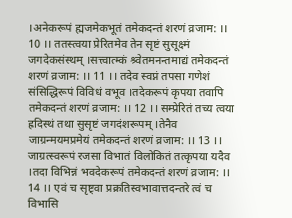।अनेकरूपं ह्मजमेकभूतं तमेकदन्तं शरणं व्रजाम: ।। 10 ।। ततस्त्वया प्रेरितमेव तेन सृष्टं सुसूक्ष्मं जगदेकसंस्थम् ।सत्त्वात्म्कं श्र्वेतमनन्तमाद्यं तमेकदन्तं शरणं व्रजाम: ।। 11 ।। तदेव स्वप्नं तपसा गणेशं संसिद्धिरूपं विविधं वभूव ।तदेकरूपं कृपया तवापि तमेकदन्तं शरणं व्रजाम: ।। 12 ।। सम्प्रेरितं तच्य त्वया ह्रदिस्थं तथा सुसृष्टं जगदंशरूपम् ।तेनैव जाग्रन्मयमप्रमेयं तमेकदन्तं शरणं व्रजाम: ।। 13 ।। जाग्रत्स्वरूपं रजसा विभातं विलोकितं तत्कृपया यदैव ।तदा विभिन्नं भवदेकरूपं तमेकदन्तं शरणं व्रजाम: ।। 14 ।। एवं च सृष्ट्वा प्रक्रतिस्वभावात्तदन्तरे त्वं च विभासि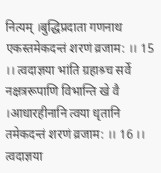नित्यम् ।बुद्धिप्रदाता गणनाथ एकस्तमेकदन्तं शरणं व्रजाम: ।। 15 ।। त्वदाज्ञया भांति ग्रहाश्र्च सर्वे नक्षत्ररूपाणि विभान्ति खे वै ।आधारहीनानि त्वया धृतानि तमेकदन्तं शरणं व्रजाम: ।। 16 ।। त्वदाज्ञया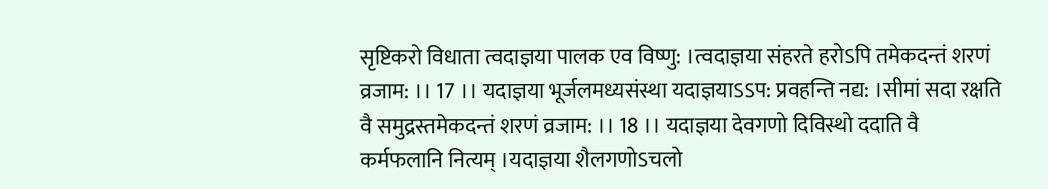सृष्टिकरो विधाता त्वदाज्ञया पालक एव विष्णु: ।त्वदाज्ञया संहरते हरोऽपि तमेकदन्तं शरणं व्रजाम: ।। 17 ।। यदाज्ञया भूर्जलमध्यसंस्था यदाज्ञयाऽऽप: प्रवहन्ति नद्य: ।सीमां सदा रक्षति वै समुद्रस्तमेकदन्तं शरणं व्रजाम: ।। 18 ।। यदाज्ञया देवगणो दिविस्थो ददाति वै कर्मफलानि नित्यम् ।यदाज्ञया शैलगणोऽचलो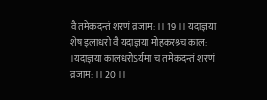वै तमेकदन्तं शरणं व्रजाम: ।। 19 ।। यदाज्ञया शेष इलाधरो वै यदाज्ञया मोहकरश्र्च काल: ।यदाज्ञया कालधरोऽर्यमा च तमेकदन्तं शरणं व्रजाम: ।। 20 ।।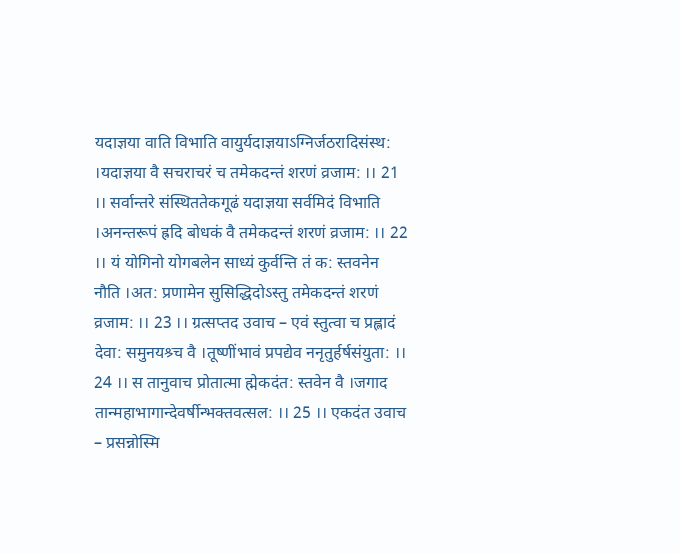यदाज्ञया वाति विभाति वायुर्यदाज्ञयाऽग्निर्जठरादिसंस्थ: ।यदाज्ञया वै सचराचरं च तमेकदन्तं शरणं व्रजाम: ।। 21 ।। सर्वान्तरे संस्थिततेकगूढं यदाज्ञया सर्वमिदं विभाति ।अनन्तरूपं ह्रदि बोधकं वै तमेकदन्तं शरणं व्रजाम: ।। 22 ।। यं योगिनो योगबलेन साध्यं कुर्वन्ति तं क: स्तवनेन नौति ।अत: प्रणामेन सुसिद्धिदोऽस्तु तमेकदन्तं शरणं व्रजाम: ।। 23 ।। ग्रत्सप्तद उवाच – एवं स्तुत्वा च प्रह्लादं देवा: समुनयश्र्च वै ।तूष्णींभावं प्रपद्येव ननृतुर्हर्षसंयुता: ।। 24 ।। स तानुवाच प्रोतात्मा ह्मेकदंत: स्तवेन वै ।जगाद तान्महाभागान्देवर्षीन्भक्तवत्सल: ।। 25 ।। एकदंत उवाच – प्रसन्नोस्मि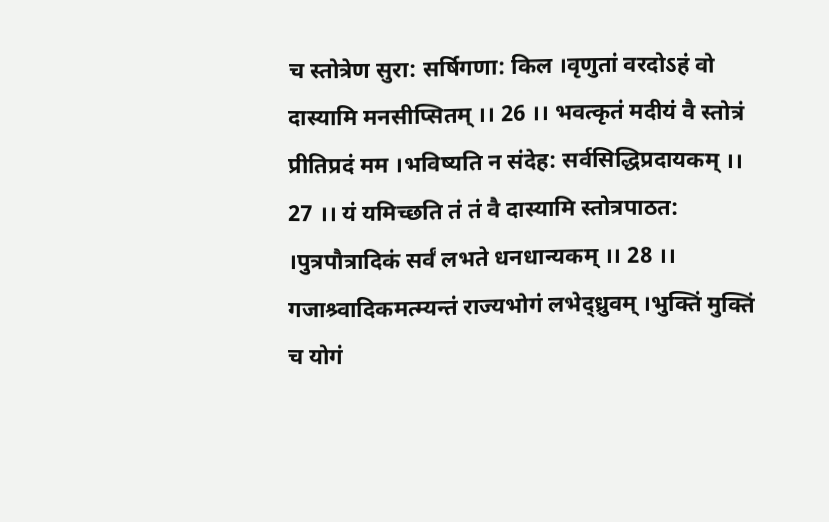च स्तोत्रेण सुरा: सर्षिगणा: किल ।वृणुतां वरदोऽहं वो दास्यामि मनसीप्सितम् ।। 26 ।। भवत्कृतं मदीयं वै स्तोत्रं प्रीतिप्रदं मम ।भविष्यति न संदेह: सर्वसिद्धिप्रदायकम् ।। 27 ।। यं यमिच्छति तं तं वै दास्यामि स्तोत्रपाठत: ।पुत्रपौत्रादिकं सर्वं लभते धनधान्यकम् ।। 28 ।। गजाश्र्वादिकमत्म्यन्तं राज्यभोगं लभेद्ध्रुवम् ।भुक्तिं मुक्तिं च योगं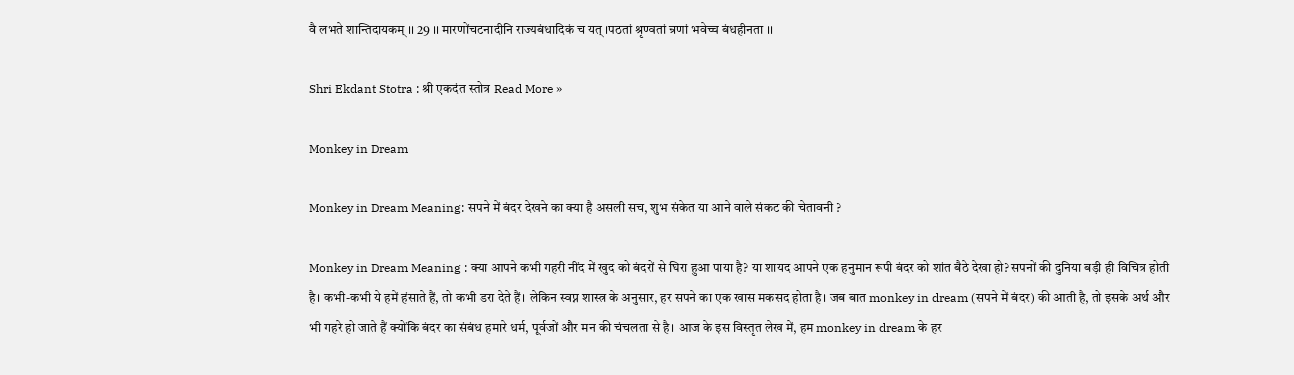वै लभते शान्तिदायकम् ।। 29 ।। मारणोंचटनादीनि राज्यबंधादिकं च यत् ।पठतां श्रृण्वतां न्रणां भवेच्च बंधहीनता ।।

Shri Ekdant Stotra : श्री एकदंत स्तोत्र Read More »

Monkey in Dream

Monkey in Dream Meaning: सपने में बंदर देखने का क्या है असली सच, शुभ संकेत या आने वाले संकट की चेतावनी ?

Monkey in Dream Meaning : क्या आपने कभी गहरी नींद में खुद को बंदरों से घिरा हुआ पाया है? या शायद आपने एक हनुमान रूपी बंदर को शांत बैठे देखा हो? सपनों की दुनिया बड़ी ही विचित्र होती है। कभी-कभी ये हमें हंसाते हैं, तो कभी डरा देते हैं। लेकिन स्वप्न शास्त्र के अनुसार, हर सपने का एक खास मकसद होता है। जब बात monkey in dream (सपने में बंदर) की आती है, तो इसके अर्थ और भी गहरे हो जाते हैं क्योंकि बंदर का संबंध हमारे धर्म, पूर्वजों और मन की चंचलता से है। आज के इस विस्तृत लेख में, हम monkey in dream के हर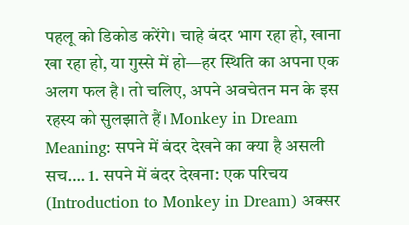पहलू को डिकोड करेंगे। चाहे बंदर भाग रहा हो, खाना खा रहा हो, या गुस्से में हो—हर स्थिति का अपना एक अलग फल है। तो चलिए, अपने अवचेतन मन के इस रहस्य को सुलझाते हैं। Monkey in Dream Meaning: सपने में बंदर देखने का क्या है असली सच…. 1. सपने में बंदर देखना: एक परिचय (Introduction to Monkey in Dream) अक्सर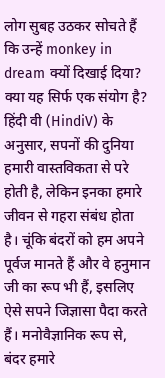लोग सुबह उठकर सोचते हैं कि उन्हें monkey in dream क्यों दिखाई दिया? क्या यह सिर्फ एक संयोग है? हिंदी वी (HindiV) के अनुसार, सपनों की दुनिया हमारी वास्तविकता से परे होती है, लेकिन इनका हमारे जीवन से गहरा संबंध होता है। चूंकि बंदरों को हम अपने पूर्वज मानते हैं और वे हनुमान जी का रूप भी हैं, इसलिए ऐसे सपने जिज्ञासा पैदा करते हैं। मनोवैज्ञानिक रूप से, बंदर हमारे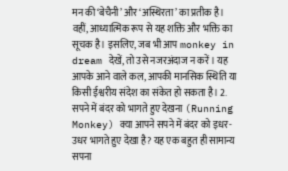मन की ‘बेचैनी’ और ‘अस्थिरता’ का प्रतीक है। वहीं, आध्यात्मिक रूप से यह शक्ति और भक्ति का सूचक है। इसलिए, जब भी आप monkey in dream देखें, तो उसे नजरअंदाज न करें। यह आपके आने वाले कल, आपकी मानसिक स्थिति या किसी ईश्वरीय संदेश का संकेत हो सकता है। 2. सपने में बंदर को भागते हुए देखना (Running Monkey) क्या आपने सपने में बंदर को इधर-उधर भागते हुए देखा है? यह एक बहुत ही सामान्य सपना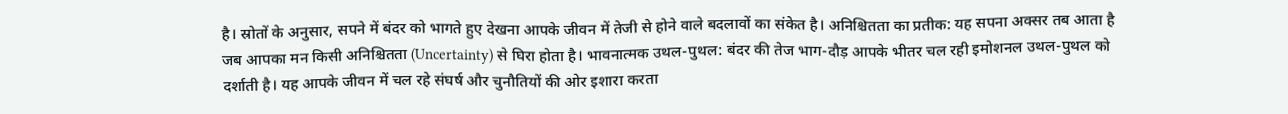है। स्रोतों के अनुसार, सपने में बंदर को भागते हुए देखना आपके जीवन में तेजी से होने वाले बदलावों का संकेत है। अनिश्चितता का प्रतीक: यह सपना अक्सर तब आता है जब आपका मन किसी अनिश्चितता (Uncertainty) से घिरा होता है। भावनात्मक उथल-पुथल: बंदर की तेज भाग-दौड़ आपके भीतर चल रही इमोशनल उथल-पुथल को दर्शाती है। यह आपके जीवन में चल रहे संघर्ष और चुनौतियों की ओर इशारा करता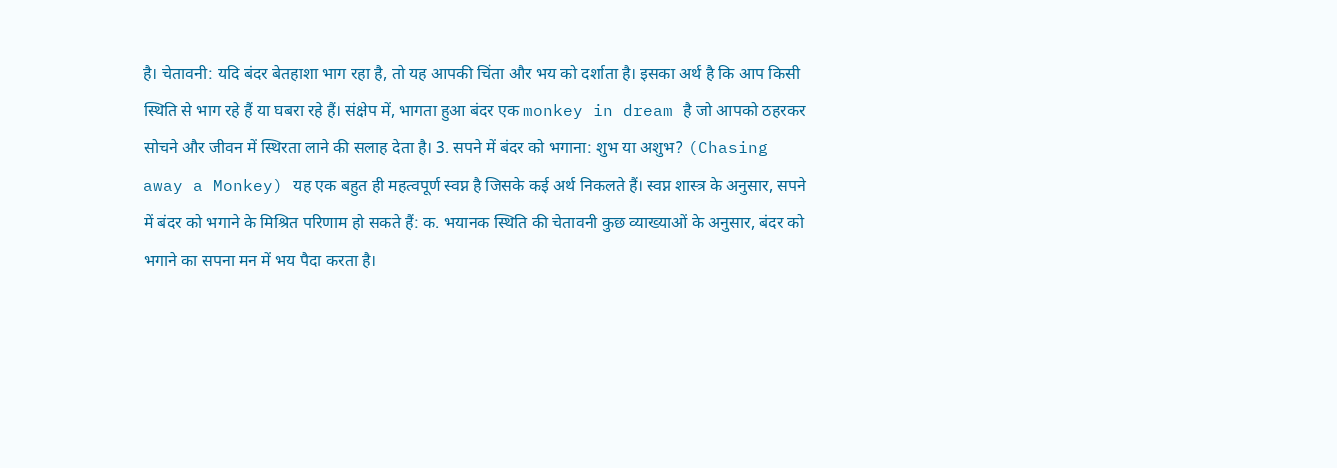है। चेतावनी: यदि बंदर बेतहाशा भाग रहा है, तो यह आपकी चिंता और भय को दर्शाता है। इसका अर्थ है कि आप किसी स्थिति से भाग रहे हैं या घबरा रहे हैं। संक्षेप में, भागता हुआ बंदर एक monkey in dream है जो आपको ठहरकर सोचने और जीवन में स्थिरता लाने की सलाह देता है। 3. सपने में बंदर को भगाना: शुभ या अशुभ? (Chasing away a Monkey) यह एक बहुत ही महत्वपूर्ण स्वप्न है जिसके कई अर्थ निकलते हैं। स्वप्न शास्त्र के अनुसार, सपने में बंदर को भगाने के मिश्रित परिणाम हो सकते हैं: क. भयानक स्थिति की चेतावनी कुछ व्याख्याओं के अनुसार, बंदर को भगाने का सपना मन में भय पैदा करता है।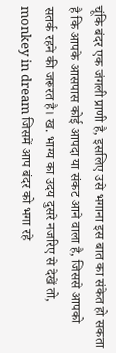चूंकि बंदर एक जंगली प्राणी है, इसलिए उसे भगाना इस बात का संकेत हो सकता है कि आपके आसपास कोई आपदा या संकट आने वाला है, जिससे आपको सतर्क रहने की जरूरत है। ख. भाग्य का उदय दुसरे नजरिए से देखें तो, monkey in dream जिसमें आप बंदर को भगा रहे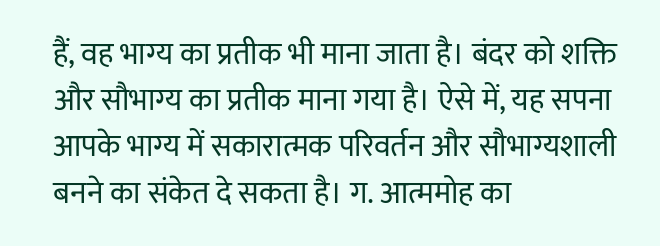हैं, वह भाग्य का प्रतीक भी माना जाता है। बंदर को शक्ति और सौभाग्य का प्रतीक माना गया है। ऐसे में, यह सपना आपके भाग्य में सकारात्मक परिवर्तन और सौभाग्यशाली बनने का संकेत दे सकता है। ग. आत्ममोह का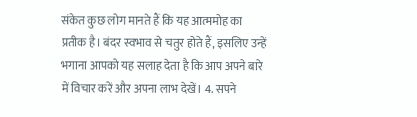संकेत कुछ लोग मानते हैं कि यह आत्ममोह का प्रतीक है। बंदर स्वभाव से चतुर होते हैं, इसलिए उन्हें भगाना आपको यह सलाह देता है कि आप अपने बारे में विचार करें और अपना लाभ देखें। 4. सपने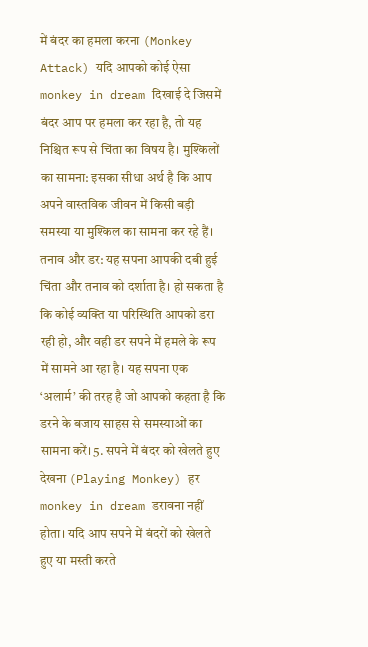में बंदर का हमला करना (Monkey Attack) यदि आपको कोई ऐसा monkey in dream दिखाई दे जिसमें बंदर आप पर हमला कर रहा है, तो यह निश्चित रूप से चिंता का विषय है। मुश्किलों का सामना: इसका सीधा अर्थ है कि आप अपने वास्तविक जीवन में किसी बड़ी समस्या या मुश्किल का सामना कर रहे हैं। तनाव और डर: यह सपना आपकी दबी हुई चिंता और तनाव को दर्शाता है। हो सकता है कि कोई व्यक्ति या परिस्थिति आपको डरा रही हो, और वही डर सपने में हमले के रूप में सामने आ रहा है। यह सपना एक ‘अलार्म’ की तरह है जो आपको कहता है कि डरने के बजाय साहस से समस्याओं का सामना करें। 5. सपने में बंदर को खेलते हुए देखना (Playing Monkey) हर monkey in dream डरावना नहीं होता। यदि आप सपने में बंदरों को खेलते हुए या मस्ती करते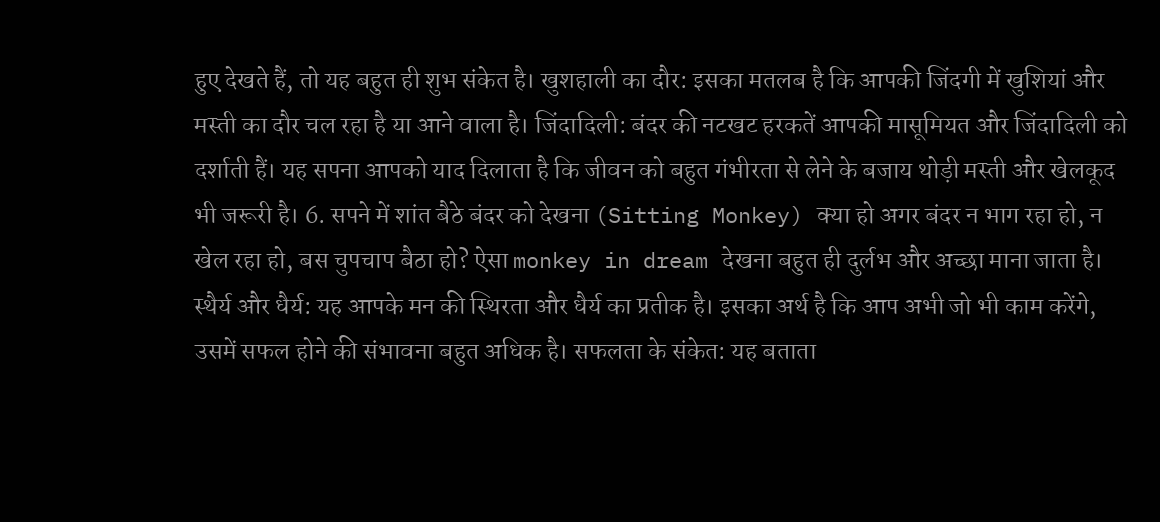हुए देखते हैं, तो यह बहुत ही शुभ संकेत है। खुशहाली का दौर: इसका मतलब है कि आपकी जिंदगी में खुशियां और मस्ती का दौर चल रहा है या आने वाला है। जिंदादिली: बंदर की नटखट हरकतें आपकी मासूमियत और जिंदादिली को दर्शाती हैं। यह सपना आपको याद दिलाता है कि जीवन को बहुत गंभीरता से लेने के बजाय थोड़ी मस्ती और खेलकूद भी जरूरी है। 6. सपने में शांत बैठे बंदर को देखना (Sitting Monkey) क्या हो अगर बंदर न भाग रहा हो, न खेल रहा हो, बस चुपचाप बैठा हो? ऐसा monkey in dream देखना बहुत ही दुर्लभ और अच्छा माना जाता है। स्थैर्य और धैर्य: यह आपके मन की स्थिरता और धैर्य का प्रतीक है। इसका अर्थ है कि आप अभी जो भी काम करेंगे, उसमें सफल होने की संभावना बहुत अधिक है। सफलता के संकेत: यह बताता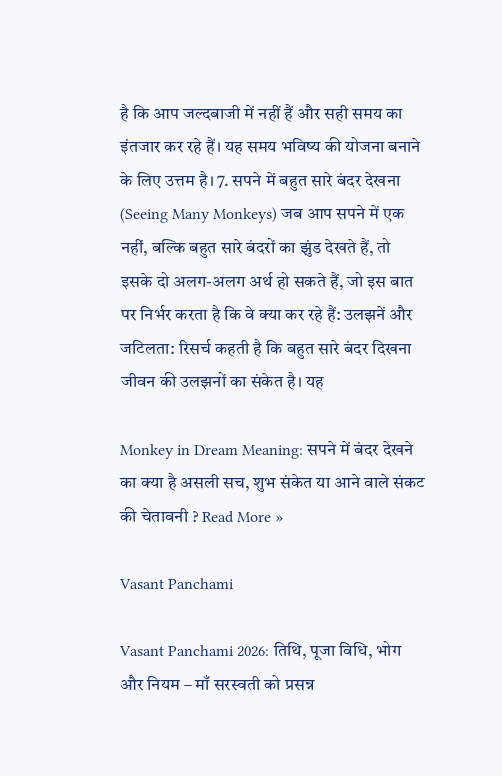है कि आप जल्दबाजी में नहीं हैं और सही समय का इंतजार कर रहे हैं। यह समय भविष्य की योजना बनाने के लिए उत्तम है। 7. सपने में बहुत सारे बंदर देखना (Seeing Many Monkeys) जब आप सपने में एक नहीं, बल्कि बहुत सारे बंदरों का झुंड देखते हैं, तो इसके दो अलग-अलग अर्थ हो सकते हैं, जो इस बात पर निर्भर करता है कि वे क्या कर रहे हैं: उलझनें और जटिलता: रिसर्च कहती है कि बहुत सारे बंदर दिखना जीवन की उलझनों का संकेत है। यह

Monkey in Dream Meaning: सपने में बंदर देखने का क्या है असली सच, शुभ संकेत या आने वाले संकट की चेतावनी ? Read More »

Vasant Panchami

Vasant Panchami 2026: तिथि, पूजा विधि, भोग और नियम – माँ सरस्वती को प्रसन्न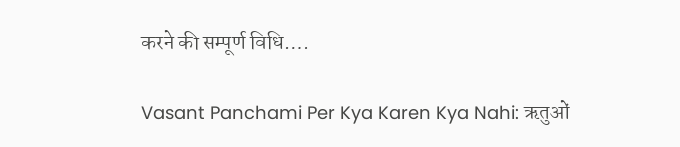करने की सम्पूर्ण विधि….

Vasant Panchami Per Kya Karen Kya Nahi: ऋतुओं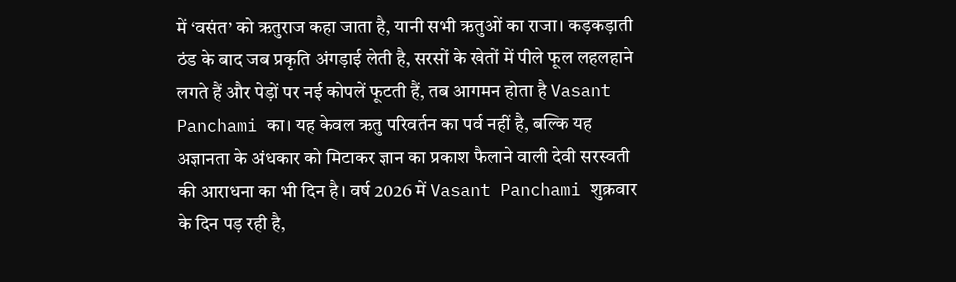में ‘वसंत’ को ऋतुराज कहा जाता है, यानी सभी ऋतुओं का राजा। कड़कड़ाती ठंड के बाद जब प्रकृति अंगड़ाई लेती है, सरसों के खेतों में पीले फूल लहलहाने लगते हैं और पेड़ों पर नई कोपलें फूटती हैं, तब आगमन होता है Vasant Panchami का। यह केवल ऋतु परिवर्तन का पर्व नहीं है, बल्कि यह अज्ञानता के अंधकार को मिटाकर ज्ञान का प्रकाश फैलाने वाली देवी सरस्वती की आराधना का भी दिन है। वर्ष 2026 में Vasant Panchami शुक्रवार के दिन पड़ रही है,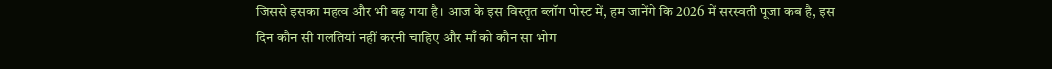जिससे इसका महत्व और भी बढ़ गया है। आज के इस विस्तृत ब्लॉग पोस्ट में, हम जानेंगे कि 2026 में सरस्वती पूजा कब है, इस दिन कौन सी गलतियां नहीं करनी चाहिए और माँ को कौन सा भोग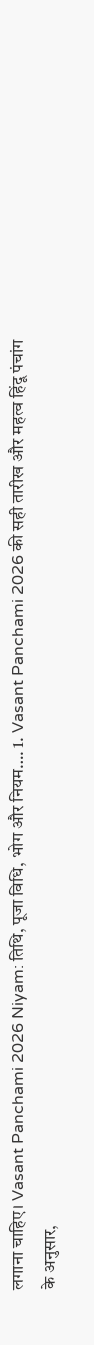लगाना चाहिए। Vasant Panchami 2026 Niyam: तिथि, पूजा विधि, भोग और नियम…. 1. Vasant Panchami 2026 की सही तारीख और महत्व हिंदू पंचांग के अनुसार,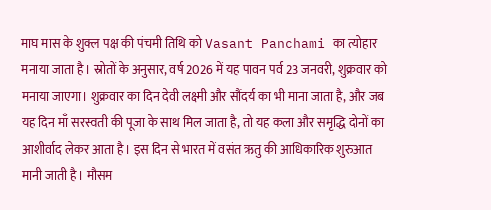माघ मास के शुक्ल पक्ष की पंचमी तिथि को Vasant Panchami का त्योहार मनाया जाता है। स्रोतों के अनुसार, वर्ष 2026 में यह पावन पर्व 23 जनवरी, शुक्रवार को मनाया जाएगा। शुक्रवार का दिन देवी लक्ष्मी और सौंदर्य का भी माना जाता है, और जब यह दिन माँ सरस्वती की पूजा के साथ मिल जाता है, तो यह कला और समृद्धि दोनों का आशीर्वाद लेकर आता है। इस दिन से भारत में वसंत ऋतु की आधिकारिक शुरुआत मानी जाती है। मौसम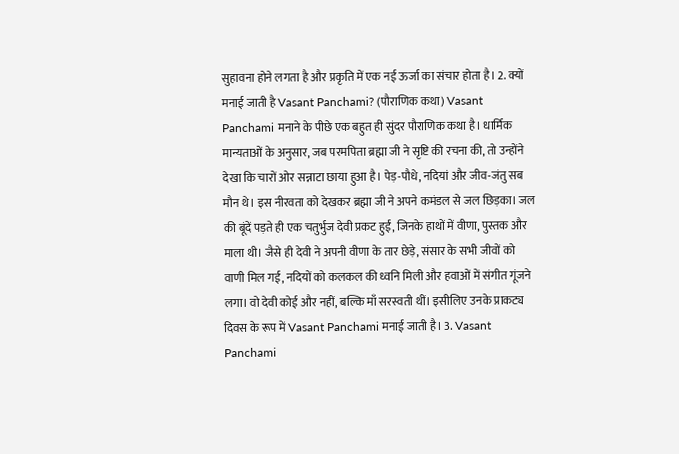सुहावना होने लगता है और प्रकृति में एक नई ऊर्जा का संचार होता है। 2. क्यों मनाई जाती है Vasant Panchami? (पौराणिक कथा) Vasant Panchami मनाने के पीछे एक बहुत ही सुंदर पौराणिक कथा है। धार्मिक मान्यताओं के अनुसार, जब परमपिता ब्रह्मा जी ने सृष्टि की रचना की, तो उन्होंने देखा कि चारों ओर सन्नाटा छाया हुआ है। पेड़-पौधे, नदियां और जीव-जंतु सब मौन थे। इस नीरवता को देखकर ब्रह्मा जी ने अपने कमंडल से जल छिड़का। जल की बूंदें पड़ते ही एक चतुर्भुज देवी प्रकट हुईं, जिनके हाथों में वीणा, पुस्तक और माला थी। जैसे ही देवी ने अपनी वीणा के तार छेड़े, संसार के सभी जीवों को वाणी मिल गई, नदियों को कलकल की ध्वनि मिली और हवाओं में संगीत गूंजने लगा। वो देवी कोई और नहीं, बल्कि माँ सरस्वती थीं। इसीलिए उनके प्राकट्य दिवस के रूप में Vasant Panchami मनाई जाती है। 3. Vasant Panchami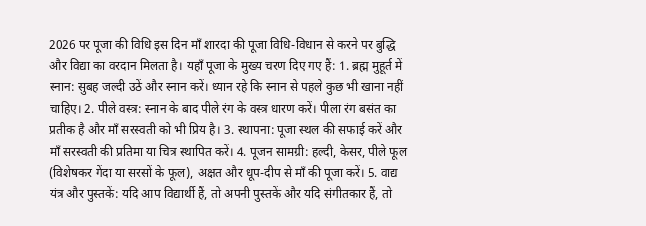2026 पर पूजा की विधि इस दिन माँ शारदा की पूजा विधि-विधान से करने पर बुद्धि और विद्या का वरदान मिलता है। यहाँ पूजा के मुख्य चरण दिए गए हैं: 1. ब्रह्म मुहूर्त में स्नान: सुबह जल्दी उठें और स्नान करें। ध्यान रहे कि स्नान से पहले कुछ भी खाना नहीं चाहिए। 2. पीले वस्त्र: स्नान के बाद पीले रंग के वस्त्र धारण करें। पीला रंग बसंत का प्रतीक है और माँ सरस्वती को भी प्रिय है। 3. स्थापना: पूजा स्थल की सफाई करें और माँ सरस्वती की प्रतिमा या चित्र स्थापित करें। 4. पूजन सामग्री: हल्दी, केसर, पीले फूल (विशेषकर गेंदा या सरसों के फूल), अक्षत और धूप-दीप से माँ की पूजा करें। 5. वाद्य यंत्र और पुस्तकें: यदि आप विद्यार्थी हैं, तो अपनी पुस्तकें और यदि संगीतकार हैं, तो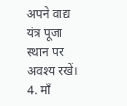अपने वाद्य यंत्र पूजा स्थान पर अवश्य रखें। 4. माँ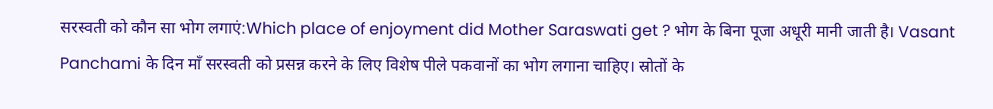सरस्वती को कौन सा भोग लगाएं:Which place of enjoyment did Mother Saraswati get ? भोग के बिना पूजा अधूरी मानी जाती है। Vasant Panchami के दिन माँ सरस्वती को प्रसन्न करने के लिए विशेष पीले पकवानों का भोग लगाना चाहिए। स्रोतों के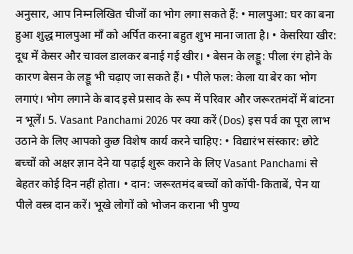अनुसार, आप निम्नलिखित चीजों का भोग लगा सकते हैं: • मालपुआ: घर का बना हुआ शुद्ध मालपुआ माँ को अर्पित करना बहुत शुभ माना जाता है। • केसरिया खीर: दूध में केसर और चावल डालकर बनाई गई खीर। • बेसन के लड्डू: पीला रंग होने के कारण बेसन के लड्डू भी चढ़ाए जा सकते हैं। • पीले फल: केला या बेर का भोग लगाएं। भोग लगाने के बाद इसे प्रसाद के रूप में परिवार और जरूरतमंदों में बांटना न भूलें। 5. Vasant Panchami 2026 पर क्या करें (Dos) इस पर्व का पूरा लाभ उठाने के लिए आपको कुछ विशेष कार्य करने चाहिए: • विद्यारंभ संस्कार: छोटे बच्चों को अक्षर ज्ञान देने या पढ़ाई शुरू कराने के लिए Vasant Panchami से बेहतर कोई दिन नहीं होता। • दान: जरूरतमंद बच्चों को कॉपी-किताबें, पेन या पीले वस्त्र दान करें। भूखे लोगों को भोजन कराना भी पुण्य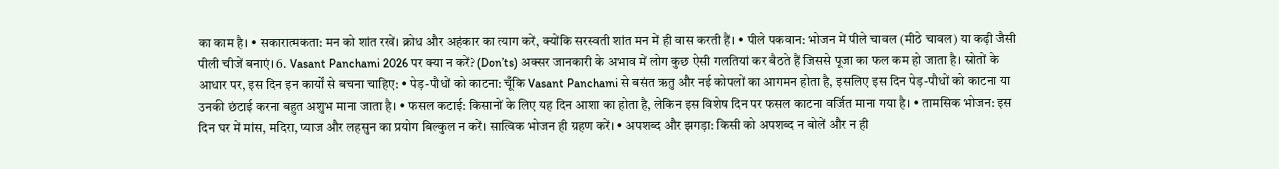का काम है। • सकारात्मकता: मन को शांत रखें। क्रोध और अहंकार का त्याग करें, क्योंकि सरस्वती शांत मन में ही वास करती हैं। • पीले पकवान: भोजन में पीले चावल (मीठे चावल) या कढ़ी जैसी पीली चीजें बनाएं। 6. Vasant Panchami 2026 पर क्या न करें? (Don’ts) अक्सर जानकारी के अभाव में लोग कुछ ऐसी गलतियां कर बैठते हैं जिससे पूजा का फल कम हो जाता है। स्रोतों के आधार पर, इस दिन इन कार्यों से बचना चाहिए: • पेड़-पौधों को काटना: चूँकि Vasant Panchami से बसंत ऋतु और नई कोपलों का आगमन होता है, इसलिए इस दिन पेड़-पौधों को काटना या उनकी छंटाई करना बहुत अशुभ माना जाता है। • फसल कटाई: किसानों के लिए यह दिन आशा का होता है, लेकिन इस विशेष दिन पर फसल काटना वर्जित माना गया है। • तामसिक भोजन: इस दिन घर में मांस, मदिरा, प्याज और लहसुन का प्रयोग बिल्कुल न करें। सात्विक भोजन ही ग्रहण करें। • अपशब्द और झगड़ा: किसी को अपशब्द न बोलें और न ही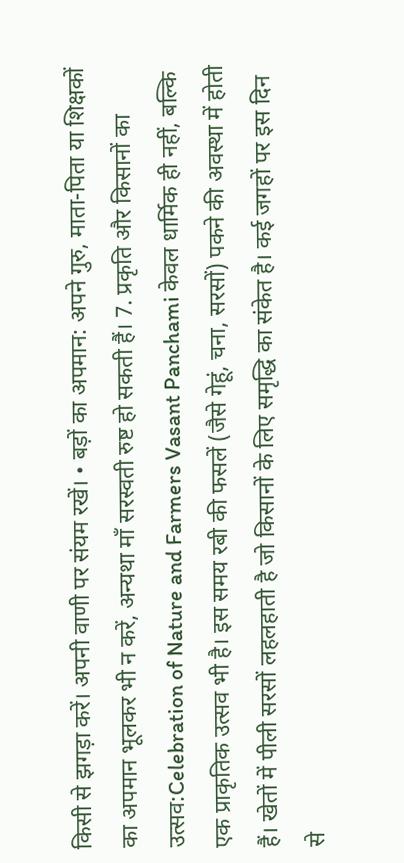किसी से झगड़ा करें। अपनी वाणी पर संयम रखें। • बड़ों का अपमान: अपने गुरु, माता-पिता या शिक्षकों का अपमान भूलकर भी न करें, अन्यथा माँ सरस्वती रुष्ट हो सकती हैं। 7. प्रकृति और किसानों का उत्सव:Celebration of Nature and Farmers Vasant Panchami केवल धार्मिक ही नहीं, बल्कि एक प्राकृतिक उत्सव भी है। इस समय रबी की फसलें (जैसे गेहूं, चना, सरसों) पकने की अवस्था में होती हैं। खेतों में पीली सरसों लहलहाती है जो किसानों के लिए समृद्धि का संकेत है। कई जगहों पर इस दिन से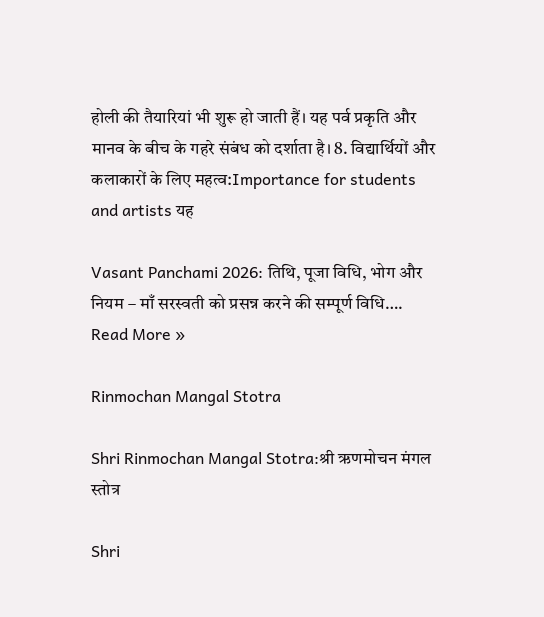होली की तैयारियां भी शुरू हो जाती हैं। यह पर्व प्रकृति और मानव के बीच के गहरे संबंध को दर्शाता है। 8. विद्यार्थियों और कलाकारों के लिए महत्व:Importance for students and artists यह

Vasant Panchami 2026: तिथि, पूजा विधि, भोग और नियम – माँ सरस्वती को प्रसन्न करने की सम्पूर्ण विधि…. Read More »

Rinmochan Mangal Stotra

Shri Rinmochan Mangal Stotra:श्री ऋणमोचन मंगल स्तोत्र

Shri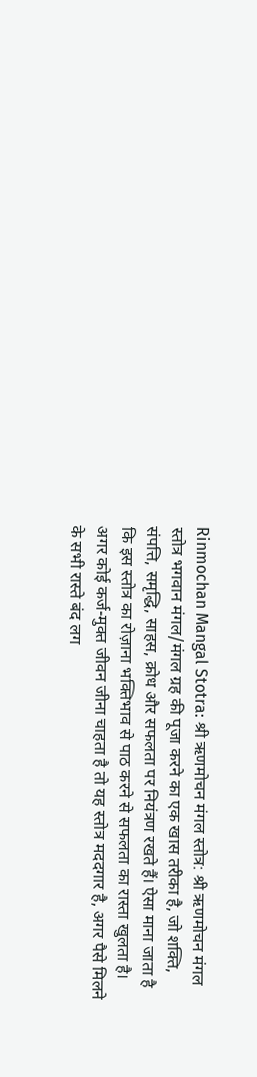Rinmochan Mangal Stotra: श्री ऋणमोचन मंगल स्तोत्र: श्री ऋणमोचन मंगल स्तोत्र भगवान मंगल/मंगल ग्रह की पूजा करने का एक खास तरीका है, जो शक्ति, संपत्ति, समृद्धि, साहस, क्रोध और सफलता पर नियंत्रण रखते हैं। ऐसा माना जाता है कि इस स्तोत्र का रोज़ाना भक्तिभाव से पाठ करने से सफलता का रास्ता खुलता है। अगर कोई कर्ज-मुक्त जीवन जीना चाहता है तो यह स्तोत्र मददगार है, अगर पैसे मिलने के सभी रास्ते बंद लग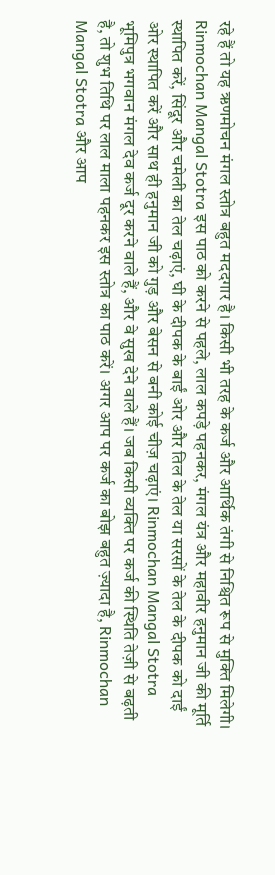रहे हैं तो यह ऋणमोचन मंगल स्तोत्र बहुत मददगार है। किसी भी तरह के कर्ज और आर्थिक तंगी से निश्चित रूप से मुक्ति मिलेगी। Rinmochan Mangal Stotra इस पाठ को करने से पहले, लाल कपड़े पहनकर, मंगल यंत्र और महावीर हनुमान जी की मूर्ति स्थापित करें, सिंदूर और चमेली का तेल चढ़ाएं, घी के दीपक के बाईं ओर और तिल के तेल या सरसों के तेल के दीपक को दाईं ओर स्थापित करें और साथ ही हनुमान जी को गुड़ और बेसन से बनी कोई चीज़ चढ़ाएं। Rinmochan Mangal Stotra भूमिपुत्र भगवान मंगल देव कर्ज दूर करने वाले हैं, और वे सुख देने वाले हैं। जब किसी व्यक्ति पर कर्ज की स्थिति तेज़ी से बढ़ती है, तो शुभ तिथि पर लाल माला पहनकर इस स्तोत्र का पाठ करें। अगर आप पर कर्ज का बोझ बहुत ज़्यादा है, Rinmochan Mangal Stotra और आप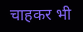चाहकर भी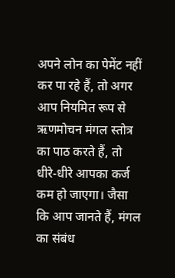अपने लोन का पेमेंट नहीं कर पा रहे हैं, तो अगर आप नियमित रूप से ऋणमोचन मंगल स्तोत्र का पाठ करते हैं, तो धीरे-धीरे आपका कर्ज कम हो जाएगा। जैसा कि आप जानते हैं, मंगल का संबंध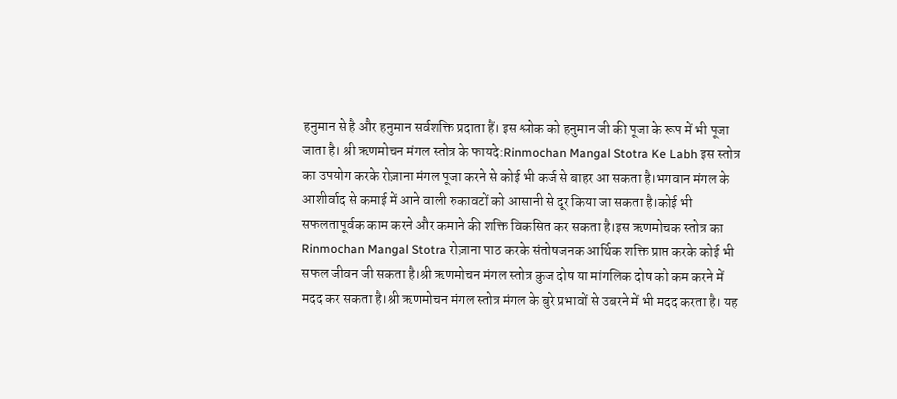हनुमान से है और हनुमान सर्वशक्ति प्रदाता हैं। इस श्लोक को हनुमान जी की पूजा के रूप में भी पूजा जाता है। श्री ऋणमोचन मंगल स्तोत्र के फायदे:Rinmochan Mangal Stotra Ke Labh इस स्तोत्र का उपयोग करके रोज़ाना मंगल पूजा करने से कोई भी कर्ज से बाहर आ सकता है।भगवान मंगल के आशीर्वाद से कमाई में आने वाली रुकावटों को आसानी से दूर किया जा सकता है।कोई भी सफलतापूर्वक काम करने और कमाने की शक्ति विकसित कर सकता है।इस ऋणमोचक स्तोत्र का Rinmochan Mangal Stotra रोज़ाना पाठ करके संतोषजनक आर्थिक शक्ति प्राप्त करके कोई भी सफल जीवन जी सकता है।श्री ऋणमोचन मंगल स्तोत्र कुज दोष या मांगलिक दोष को कम करने में मदद कर सकता है।श्री ऋणमोचन मंगल स्तोत्र मंगल के बुरे प्रभावों से उबरने में भी मदद करता है। यह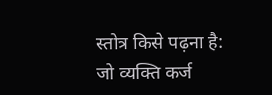स्तोत्र किसे पढ़ना है: जो व्यक्ति कर्ज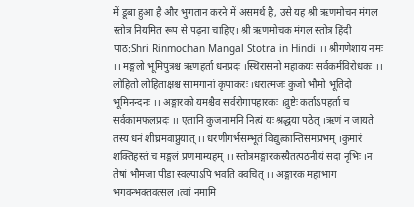में डूबा हुआ है और भुगतान करने में असमर्थ है, उसे यह श्री ऋणमोचन मंगल स्तोत्र नियमित रूप से पढ़ना चाहिए। श्री ऋणमोचक मंगल स्तोत्र हिंदी पाठ:Shri Rinmochan Mangal Stotra in Hindi ।। श्रीगणेशाय नमः ।। मङ्गलो भूमिपुत्रश्च ऋणहर्ता धनप्रदः ।स्थिरासनो महाकयः सर्वकर्मविरोधकः ।। लोहितो लोहिताक्षश्च सामगानां कृपाकरः ।धरात्मजः कुजो भौमो भूतिदो भूमिनन्दनः ।। अङ्गारको यमश्चैव सर्वरोगापहारकः ।व्रुष्टेः कर्ताऽपहर्ता च सर्वकामफलप्रदः ।। एतानि कुजनामनि नित्यं यः श्रद्धया पठेत् ।ऋणं न जायते तस्य धनं शीघ्रमवाप्नुयात् ।। धरणीगर्भसम्भूतं विद्युत्कान्तिसमप्रभम् ।कुमारं शक्तिहस्तं च मङ्गलं प्रणमाम्यहम् ।। स्तोत्रमङ्गारकस्यैतत्पठनीयं सदा नृभिः ।न तेषां भौमजा पीडा स्वल्पाऽपि भवति क्वचित् ।। अङ्गारक महाभाग भगवन्भक्तवत्सल ।त्वां नमामि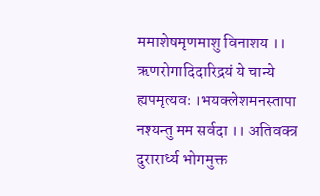ममाशेषमृणमाशु विनाशय ।। ऋणरोगादिदारिद्रयं ये चान्ये ह्यपमृत्यवः ।भयक्लेशमनस्तापा नश्यन्तु मम सर्वदा ।। अतिवक्त्र दुरारार्ध्य भोगमुक्त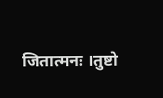जितात्मनः ।तुष्टो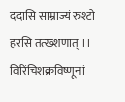ददासि साम्राज्यं रुश्टो हरसि तत्ख्शणात् ।। विरिंचिशक्रविष्णूनां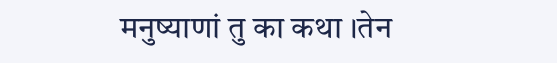मनुष्याणां तु का कथा ।तेन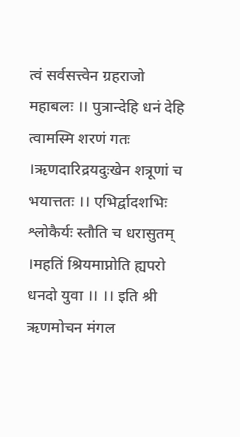त्वं सर्वसत्त्वेन ग्रहराजो महाबलः ।। पुत्रान्देहि धनं देहि त्वामस्मि शरणं गतः ।ऋणदारिद्रयदुःखेन शत्रूणां च भयात्ततः ।। एभिर्द्वादशभिः श्लोकैर्यः स्तौति च धरासुतम् ।महतिं श्रियमाप्नोति ह्यपरो धनदो युवा ।। ।। इति श्री ऋणमोचन मंगल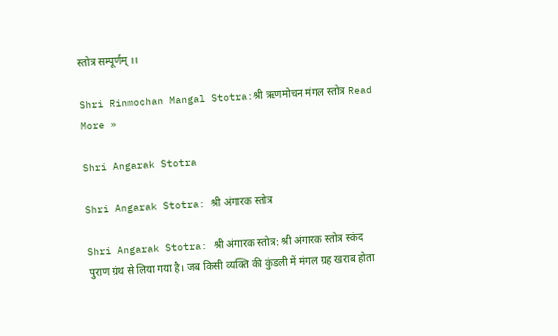स्तोत्र सम्पूर्णम् ।।

Shri Rinmochan Mangal Stotra:श्री ऋणमोचन मंगल स्तोत्र Read More »

Shri Angarak Stotra

Shri Angarak Stotra: श्री अंगारक स्तोत्र

Shri Angarak Stotra: श्री अंगारक स्तोत्र: श्री अंगारक स्तोत्र स्कंद पुराण ग्रंथ से लिया गया है। जब किसी व्यक्ति की कुंडली में मंगल ग्रह खराब होता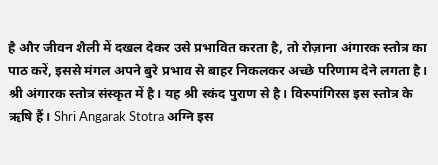है और जीवन शैली में दखल देकर उसे प्रभावित करता है, तो रोज़ाना अंगारक स्तोत्र का पाठ करें, इससे मंगल अपने बुरे प्रभाव से बाहर निकलकर अच्छे परिणाम देने लगता है। श्री अंगारक स्तोत्र संस्कृत में है। यह श्री स्कंद पुराण से है। विरुपांगिरस इस स्तोत्र के ऋषि हैं। Shri Angarak Stotra अग्नि इस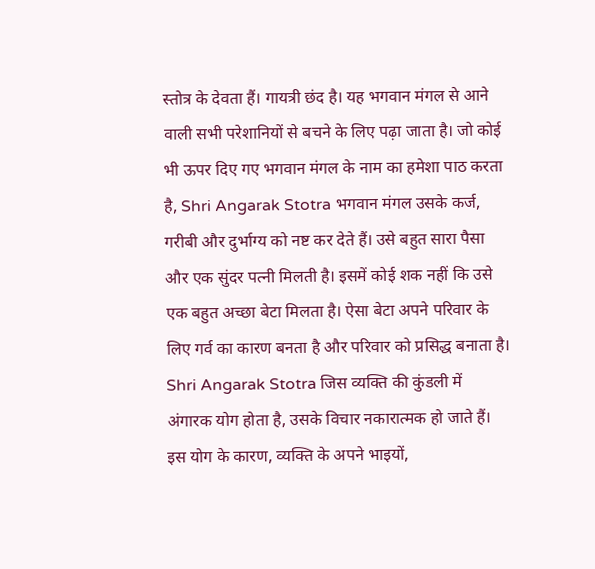स्तोत्र के देवता हैं। गायत्री छंद है। यह भगवान मंगल से आने वाली सभी परेशानियों से बचने के लिए पढ़ा जाता है। जो कोई भी ऊपर दिए गए भगवान मंगल के नाम का हमेशा पाठ करता है, Shri Angarak Stotra भगवान मंगल उसके कर्ज, गरीबी और दुर्भाग्य को नष्ट कर देते हैं। उसे बहुत सारा पैसा और एक सुंदर पत्नी मिलती है। इसमें कोई शक नहीं कि उसे एक बहुत अच्छा बेटा मिलता है। ऐसा बेटा अपने परिवार के लिए गर्व का कारण बनता है और परिवार को प्रसिद्ध बनाता है। Shri Angarak Stotra जिस व्यक्ति की कुंडली में अंगारक योग होता है, उसके विचार नकारात्मक हो जाते हैं। इस योग के कारण, व्यक्ति के अपने भाइयों,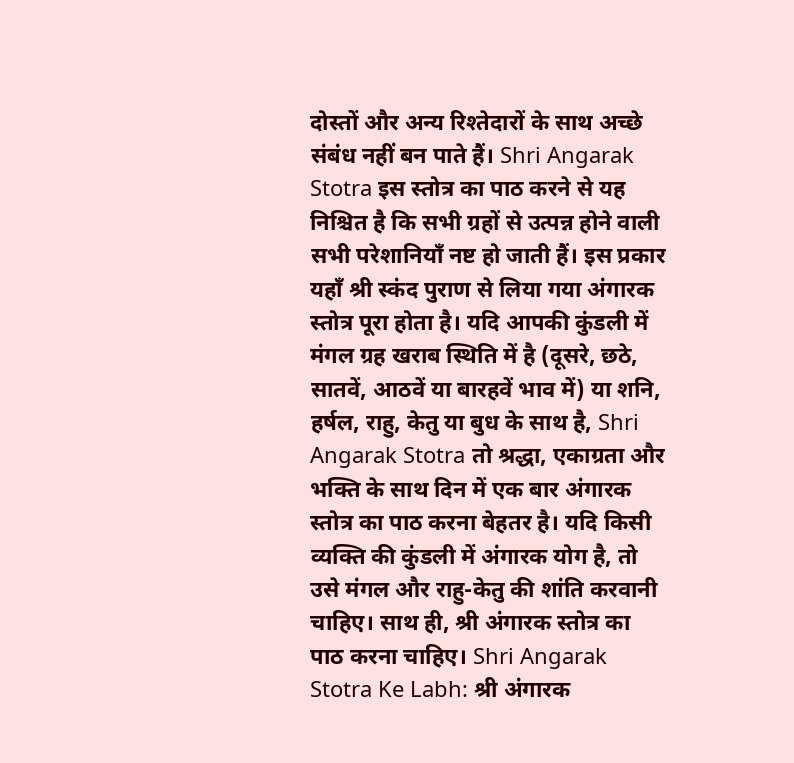दोस्तों और अन्य रिश्तेदारों के साथ अच्छे संबंध नहीं बन पाते हैं। Shri Angarak Stotra इस स्तोत्र का पाठ करने से यह निश्चित है कि सभी ग्रहों से उत्पन्न होने वाली सभी परेशानियाँ नष्ट हो जाती हैं। इस प्रकार यहाँ श्री स्कंद पुराण से लिया गया अंगारक स्तोत्र पूरा होता है। यदि आपकी कुंडली में मंगल ग्रह खराब स्थिति में है (दूसरे, छठे, सातवें, आठवें या बारहवें भाव में) या शनि, हर्षल, राहु, केतु या बुध के साथ है, Shri Angarak Stotra तो श्रद्धा, एकाग्रता और भक्ति के साथ दिन में एक बार अंगारक स्तोत्र का पाठ करना बेहतर है। यदि किसी व्यक्ति की कुंडली में अंगारक योग है, तो उसे मंगल और राहु-केतु की शांति करवानी चाहिए। साथ ही, श्री अंगारक स्तोत्र का पाठ करना चाहिए। Shri Angarak Stotra Ke Labh: श्री अंगारक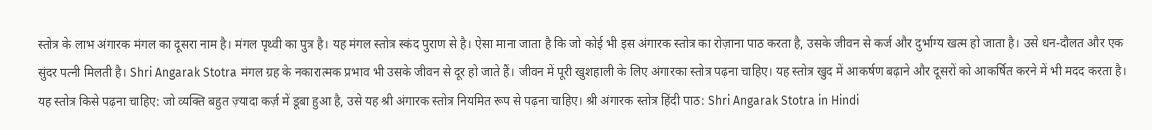स्तोत्र के लाभ अंगारक मंगल का दूसरा नाम है। मंगल पृथ्वी का पुत्र है। यह मंगल स्तोत्र स्कंद पुराण से है। ऐसा माना जाता है कि जो कोई भी इस अंगारक स्तोत्र का रोज़ाना पाठ करता है, उसके जीवन से कर्ज और दुर्भाग्य खत्म हो जाता है। उसे धन-दौलत और एक सुंदर पत्नी मिलती है। Shri Angarak Stotra मंगल ग्रह के नकारात्मक प्रभाव भी उसके जीवन से दूर हो जाते हैं। जीवन में पूरी खुशहाली के लिए अंगारका स्तोत्र पढ़ना चाहिए। यह स्तोत्र खुद में आकर्षण बढ़ाने और दूसरों को आकर्षित करने में भी मदद करता है। यह स्तोत्र किसे पढ़ना चाहिए: जो व्यक्ति बहुत ज़्यादा कर्ज़ में डूबा हुआ है, उसे यह श्री अंगारक स्तोत्र नियमित रूप से पढ़ना चाहिए। श्री अंगारक स्तोत्र हिंदी पाठ: Shri Angarak Stotra in Hindi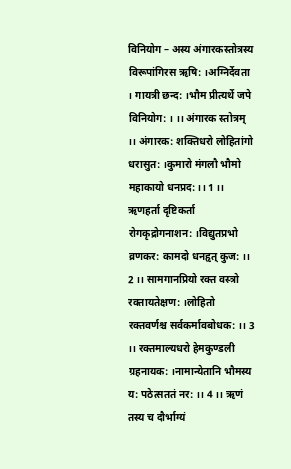विनियोग – अस्य अंगारकस्तोत्रस्य विरूपांगिरस ऋषि: ।अग्निर्देवता । गायत्री छन्द: ।भौम प्रीत्यर्थे जपे विनियोग: । ।। अंगारक स्तोत्रम् ।। अंगारक: शक्तिधरो लोहितांगो धरासुत: ।कुमारो मंगलौ भौमो महाकायो धनप्रद: ।। 1 ।। ऋणहर्ता दृष्टिकर्ता रोगकृद्रोगनाशन: ।विद्युतप्रभो व्रणकर: कामदो धनहृत् कुज: ।। 2 ।। सामगानप्रियो रक्त वस्त्रो रक्तायतेक्षण: ।लोहितो रक्तवर्णश्च सर्वकर्मावबोधक: ।। 3 ।। रक्तमाल्यधरो हेमकुण्डली ग्रहनायक: ।नामान्येतानि भौमस्य य: पठेत्सततं नर: ।। 4 ।। ऋणं तस्य च दौर्भाग्यं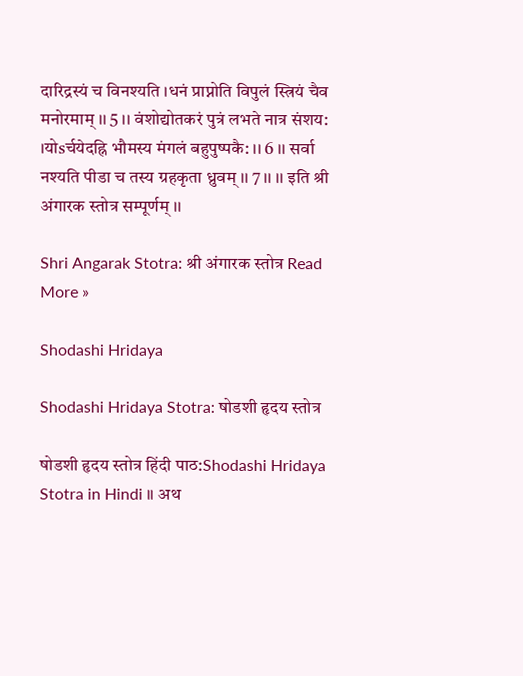दारिद्रस्यं च विनश्यति ।धनं प्राप्नोति विपुलं स्त्रियं चैव मनोरमाम् ।। 5 ।। वंशोद्योतकरं पुत्रं लभते नात्र संशय: ।योsर्चयेदह्नि भौमस्य मंगलं बहुपुष्पकै: ।। 6 ।। सर्वा नश्यति पीडा च तस्य ग्रहकृता ध्रुवम् ।। 7 ।। ।। इति श्री अंगारक स्तोत्र सम्पूर्णम् ।।

Shri Angarak Stotra: श्री अंगारक स्तोत्र Read More »

Shodashi Hridaya

Shodashi Hridaya Stotra: षोडशी हृदय स्तोत्र

षोडशी हृदय स्तोत्र हिंदी पाठ:Shodashi Hridaya Stotra in Hindi ॥ अथ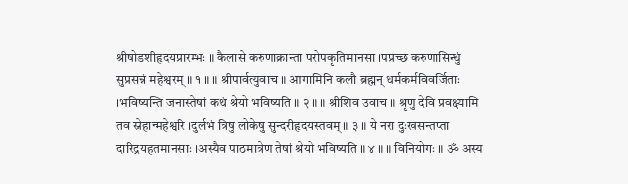श्रीषोडशीहृदयप्रारम्भः ॥ कैलासे करुणाक्रान्ता परोपकृतिमानसा ।पप्रच्छ करुणासिन्धुं सुप्रसन्नं महेश्वरम् ॥ १ ॥ ॥ श्रीपार्वत्युवाच ॥ आगामिनि कलौ ब्रह्मन् धर्मकर्मविवर्जिताः ।भविष्यन्ति जनास्तेषां कथं श्रेयो भविष्यति ॥ २ ॥ ॥ श्रीशिव उवाच ॥ श्रृणु देवि प्रवक्ष्यामि तव स्नेहान्महेश्वरि ।दुर्लभं त्रिषु लोकेषु सुन्दरीहृदयस्तवम् ॥ ३ ॥ ये नरा दुःखसन्तप्ता दारिद्रयहतमानसाः ।अस्यैव पाठमात्रेण तेषां श्रेयो भविष्यति ॥ ४ ॥ ॥ विनियोगः ॥ ॐ अस्य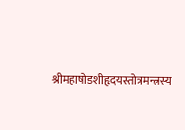श्रीमहाषोडशीहृदयस्तोत्रमन्त्रस्य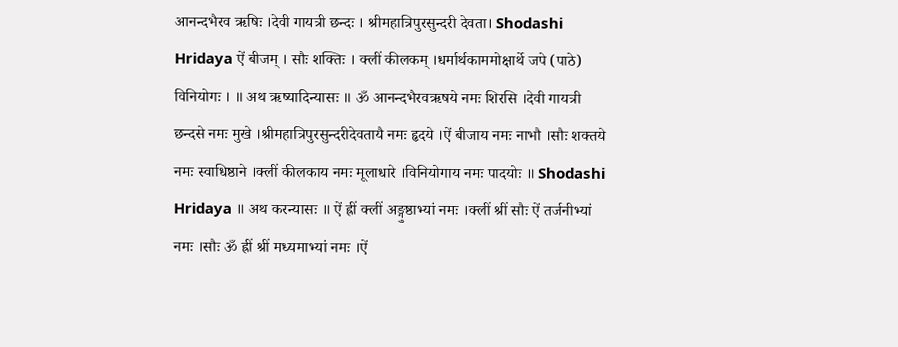आनन्दभैरव ऋषिः ।देवी गायत्री छन्दः । श्रीमहात्रिपुरसुन्दरी देवता। Shodashi Hridaya ऐं बीजम् । सौः शक्तिः । क्लीं कीलकम् ।धर्मार्थकाममोक्षार्थे जपे (पाठे) विनियोगः । ॥ अथ ऋष्यादिन्यासः ॥ ॐ आनन्दभैरवऋषये नमः शिरसि ।देवी गायत्री छन्दसे नमः मुखे ।श्रीमहात्रिपुरसुन्दरीदेवतायै नमः हृदये ।ऐं बीजाय नमः नाभौ ।सौः शक्तये नमः स्वाधिष्ठाने ।क्लीं कीलकाय नमः मूलाधारे ।विनियोगाय नमः पादयोः ॥ Shodashi Hridaya ॥ अथ करन्यासः ॥ ऐं ह्रीं क्लीं अङ्गुष्ठाभ्यां नमः ।क्लीं श्रीं सौः ऐं तर्जनीभ्यां नमः ।सौः ॐ ह्रीं श्रीं मध्यमाभ्यां नमः ।ऐं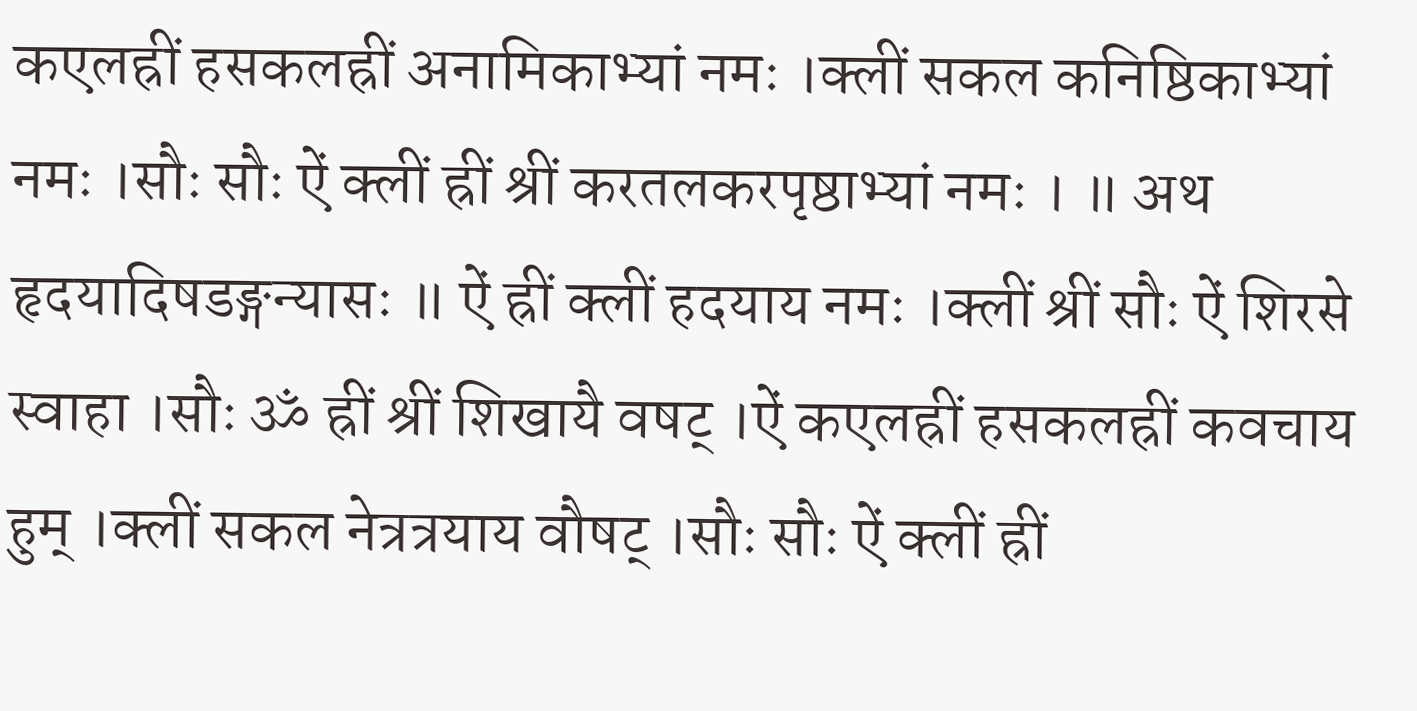कएलह्रीं हसकलह्रीं अनामिकाभ्यां नमः ।क्लीं सकल कनिष्ठिकाभ्यां नमः ।सौः सौः ऐं क्लीं ह्रीं श्रीं करतलकरपृष्ठाभ्यां नमः । ॥ अथ हृदयादिषडङ्गन्यासः ॥ ऐं ह्रीं क्लीं हदयाय नमः ।क्लीं श्रीं सौः ऐं शिरसे स्वाहा ।सौः ॐ ह्रीं श्रीं शिखायै वषट् ।ऐं कएलह्रीं हसकलह्रीं कवचाय हुम् ।क्लीं सकल नेत्रत्रयाय वौषट् ।सौः सौः ऐं क्लीं ह्रीं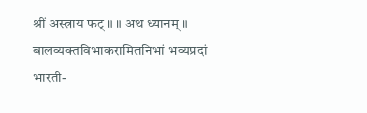श्रीं अस्त्राय फट् ॥ ॥ अथ ध्यानम् ॥ बालव्यक्तविभाकरामितनिभां भव्यप्रदां भारती-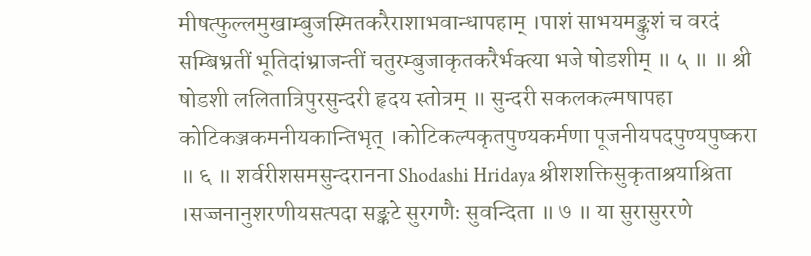मीषत्फुल्लमुखाम्बुजस्मितकरैराशाभवान्धापहाम् ।पाशं साभयमङ्कुशं च वरदं सम्बिभ्रतीं भूतिदांभ्राजन्तीं चतुरम्बुजाकृतकरैर्भक्त्या भजे षोडशीम् ॥ ५ ॥ ॥ श्री षोडशी ललितात्रिपुरसुन्दरी हृदय स्तोत्रम् ॥ सुन्दरी सकलकल्मषापहा कोटिकञ्जकमनीयकान्तिभृत् ।कोटिकल्पकृतपुण्यकर्मणा पूजनीयपदपुण्यपुष्करा ॥ ६ ॥ शर्वरीशसमसुन्दरानना Shodashi Hridaya श्रीशशक्तिसुकृताश्रयाश्रिता ।सज्जनानुशरणीयसत्पदा सङ्कटे सुरगणैः सुवन्दिता ॥ ७ ॥ या सुरासुररणे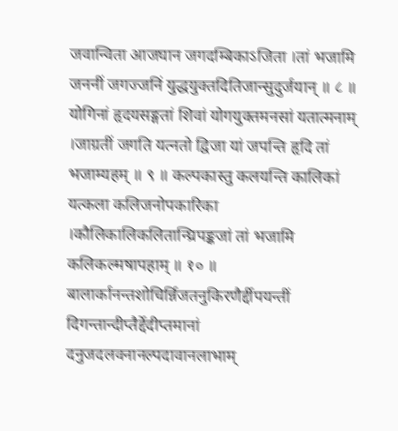जवान्विता आजघान जगदम्बिकाऽजिता ।तां भजामि जननीं जगज्जनिं युद्धयुक्तदितिजान्सुदुर्जयान् ॥ ८ ॥ योगिनां हृदयसङ्गतां शिवां योगयुक्तमनसां यतात्मनाम् ।जाग्रतीं जगति यत्नतो द्विजा यां जपन्ति हृदि तां भजाम्यहम् ॥ ९ ॥ कल्पकास्तु कलयन्ति कालिकां यत्कला कलिजनोपकारिका ।कौलिकालिकलितान्घ्रिपङ्कजां तां भजामि कलिकल्मषापहाम् ॥ १० ॥ बालार्कानन्तशोचिर्न्निजतनुकिरणैर्द्दीपयन्तीं दिगन्तान्दीप्तैर्द्देदीप्तमानां दनुजदलवनानल्पदावानलाभाम्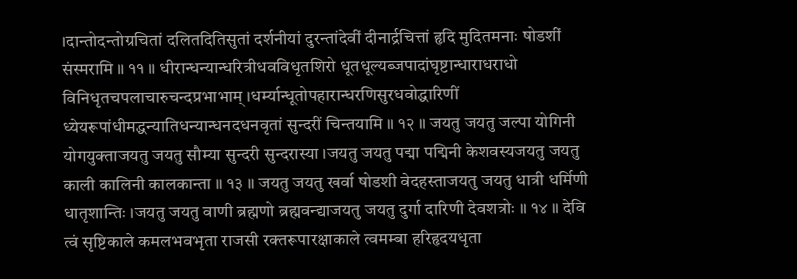।दान्तोदन्तोग्रचितां दलितदितिसुतां दर्शनीयां दुरन्तांदेवीं दीनार्द्रचित्तां हृदि मुदितमनाः षोडशीं संस्मरामि ॥ ११ ॥ धीरान्धन्यान्धरित्रीधवविधृतशिरो धूतधूल्यब्जपादांघृष्टान्धाराधराधो विनिधृतचपलाचारुचन्दप्रभाभाम् ।धर्म्यान्धूतोपहारान्धरणिसुरधवोद्धारिणीं ध्येयरूपांधीमद्धन्यातिधन्यान्धनदधनवृतां सुन्दरीं चिन्तयामि ॥ १२ ॥ जयतु जयतु जल्पा योगिनी योगयुक्ताजयतु जयतु सौम्या सुन्दरी सुन्दरास्या ।जयतु जयतु पद्मा पद्मिनी केशवस्यजयतु जयतु काली कालिनी कालकान्ता ॥ १३ ॥ जयतु जयतु खर्वा षोडशी वेदहस्ताजयतु जयतु धात्री धर्मिणी धातृशान्तिः ।जयतु जयतु वाणी ब्रह्मणो ब्रह्मवन्द्याजयतु जयतु दुर्गा दारिणी देवशत्रोः ॥ १४ ॥ देवि त्वं सृष्टिकाले कमलभवभृता राजसी रक्तरूपारक्षाकाले त्वमम्बा हरिहृदयधृता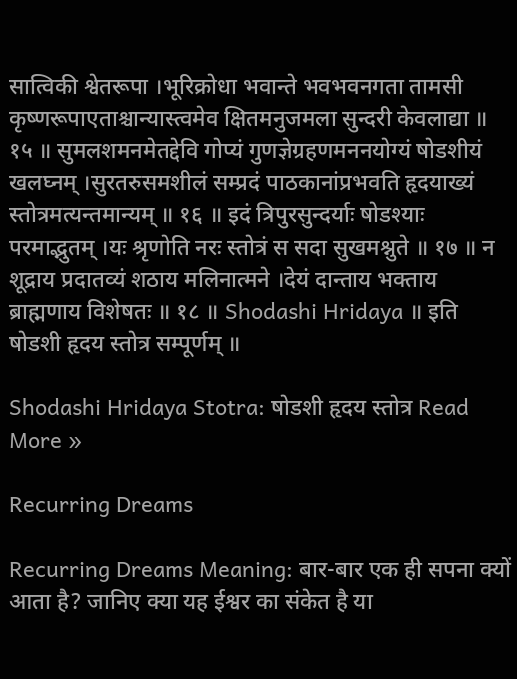सात्विकी श्वेतरूपा ।भूरिक्रोधा भवान्ते भवभवनगता तामसी कृष्णरूपाएताश्चान्यास्त्वमेव क्षितमनुजमला सुन्दरी केवलाद्या ॥ १५ ॥ सुमलशमनमेतद्देवि गोप्यं गुणज्ञेग्रहणमननयोग्यं षोडशीयं खलघ्नम् ।सुरतरुसमशीलं सम्प्रदं पाठकानांप्रभवति हृदयाख्यं स्तोत्रमत्यन्तमान्यम् ॥ १६ ॥ इदं त्रिपुरसुन्दर्याः षोडश्याः परमाद्भुतम् ।यः श्रृणोति नरः स्तोत्रं स सदा सुखमश्नुते ॥ १७ ॥ न शूद्राय प्रदातव्यं शठाय मलिनात्मने ।देयं दान्ताय भक्ताय ब्राह्मणाय विशेषतः ॥ १८ ॥ Shodashi Hridaya ॥ इति षोडशी हृदय स्तोत्र सम्पूर्णम् ॥

Shodashi Hridaya Stotra: षोडशी हृदय स्तोत्र Read More »

Recurring Dreams

Recurring Dreams Meaning: बार-बार एक ही सपना क्यों आता है? जानिए क्या यह ईश्वर का संकेत है या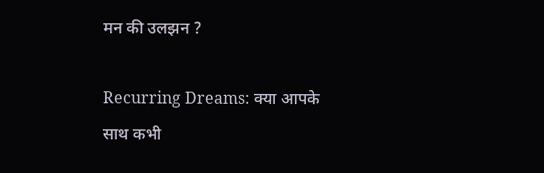मन की उलझन ?

Recurring Dreams: क्या आपके साथ कभी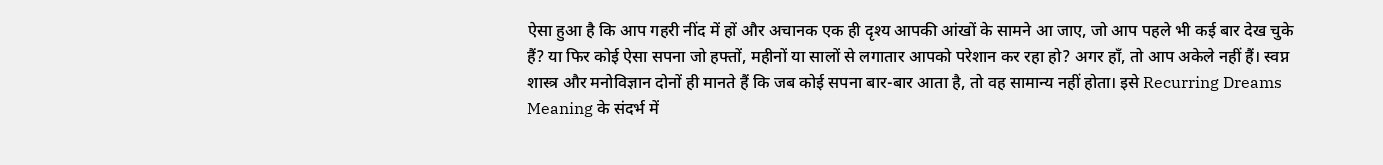ऐसा हुआ है कि आप गहरी नींद में हों और अचानक एक ही दृश्य आपकी आंखों के सामने आ जाए, जो आप पहले भी कई बार देख चुके हैं? या फिर कोई ऐसा सपना जो हफ्तों, महीनों या सालों से लगातार आपको परेशान कर रहा हो? अगर हाँ, तो आप अकेले नहीं हैं। स्वप्न शास्त्र और मनोविज्ञान दोनों ही मानते हैं कि जब कोई सपना बार-बार आता है, तो वह सामान्य नहीं होता। इसे Recurring Dreams Meaning के संदर्भ में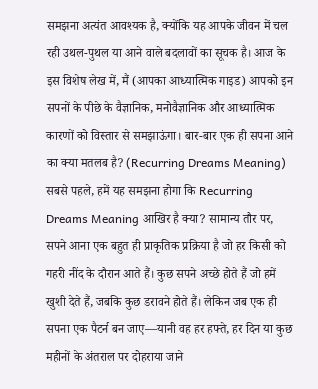समझना अत्यंत आवश्यक है, क्योंकि यह आपके जीवन में चल रही उथल-पुथल या आने वाले बदलावों का सूचक है। आज के इस विशेष लेख में, मैं (आपका आध्यात्मिक गाइड) आपको इन सपनों के पीछे के वैज्ञानिक, मनोवैज्ञानिक और आध्यात्मिक कारणों को विस्तार से समझाऊंगा। बार-बार एक ही सपना आने का क्या मतलब है? (Recurring Dreams Meaning) सबसे पहले, हमें यह समझना होगा कि Recurring Dreams Meaning आखिर है क्या? सामान्य तौर पर, सपने आना एक बहुत ही प्राकृतिक प्रक्रिया है जो हर किसी को गहरी नींद के दौरान आते हैं। कुछ सपने अच्छे होते हैं जो हमें खुशी देते हैं, जबकि कुछ डरावने होते हैं। लेकिन जब एक ही सपना एक पैटर्न बन जाए—यानी वह हर हफ्ते, हर दिन या कुछ महीनों के अंतराल पर दोहराया जाने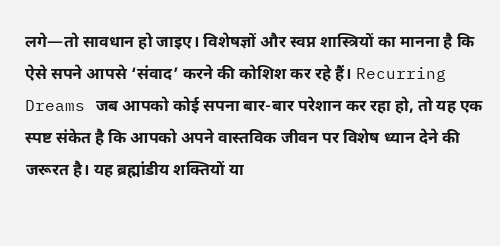लगे—तो सावधान हो जाइए। विशेषज्ञों और स्वप्न शास्त्रियों का मानना है कि ऐसे सपने आपसे ‘संवाद’ करने की कोशिश कर रहे हैं। Recurring Dreams जब आपको कोई सपना बार-बार परेशान कर रहा हो, तो यह एक स्पष्ट संकेत है कि आपको अपने वास्तविक जीवन पर विशेष ध्यान देने की जरूरत है। यह ब्रह्मांडीय शक्तियों या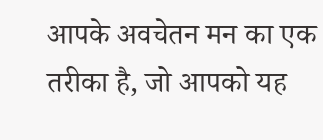आपके अवचेतन मन का एक तरीका है, जो आपको यह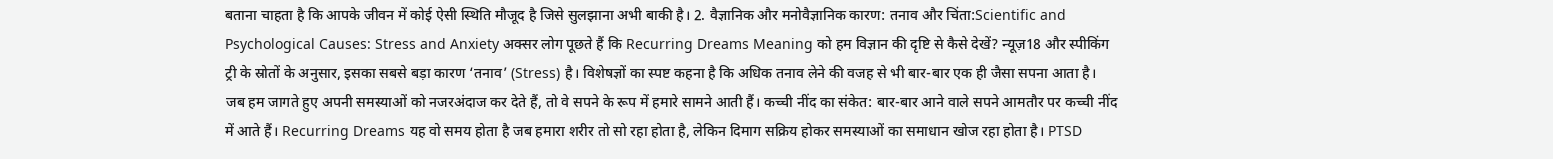बताना चाहता है कि आपके जीवन में कोई ऐसी स्थिति मौजूद है जिसे सुलझाना अभी बाकी है। 2. वैज्ञानिक और मनोवैज्ञानिक कारण: तनाव और चिंता:Scientific and Psychological Causes: Stress and Anxiety अक्सर लोग पूछते हैं कि Recurring Dreams Meaning को हम विज्ञान की दृष्टि से कैसे देखें? न्यूज़18 और स्पीकिंग ट्री के स्रोतों के अनुसार, इसका सबसे बड़ा कारण ‘तनाव’ (Stress) है। विशेषज्ञों का स्पष्ट कहना है कि अधिक तनाव लेने की वजह से भी बार-बार एक ही जैसा सपना आता है। जब हम जागते हुए अपनी समस्याओं को नजरअंदाज कर देते हैं, तो वे सपने के रूप में हमारे सामने आती हैं। कच्ची नींद का संकेत: बार-बार आने वाले सपने आमतौर पर कच्ची नींद में आते हैं। Recurring Dreams यह वो समय होता है जब हमारा शरीर तो सो रहा होता है, लेकिन दिमाग सक्रिय होकर समस्याओं का समाधान खोज रहा होता है। PTSD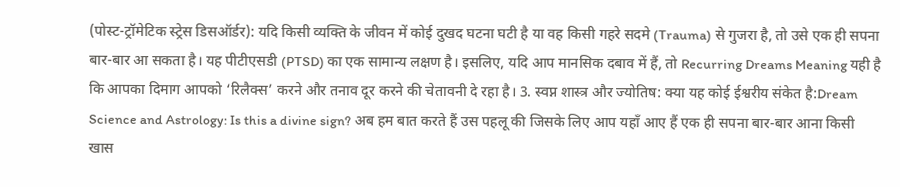(पोस्ट-ट्रॉमेटिक स्ट्रेस डिसऑर्डर): यदि किसी व्यक्ति के जीवन में कोई दुखद घटना घटी है या वह किसी गहरे सदमे (Trauma) से गुजरा है, तो उसे एक ही सपना बार-बार आ सकता है। यह पीटीएसडी (PTSD) का एक सामान्य लक्षण है। इसलिए, यदि आप मानसिक दबाव में हैं, तो Recurring Dreams Meaning यही है कि आपका दिमाग आपको ‘रिलैक्स’ करने और तनाव दूर करने की चेतावनी दे रहा है। 3. स्वप्न शास्त्र और ज्योतिष: क्या यह कोई ईश्वरीय संकेत है:Dream Science and Astrology: Is this a divine sign? अब हम बात करते हैं उस पहलू की जिसके लिए आप यहाँ आए हैं एक ही सपना बार-बार आना किसी खास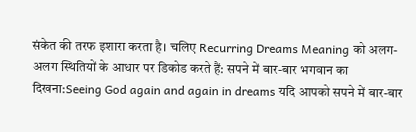संकेत की तरफ इशारा करता है। चलिए Recurring Dreams Meaning को अलग-अलग स्थितियों के आधार पर डिकोड करते हैं: सपने में बार-बार भगवान का दिखना:Seeing God again and again in dreams यदि आपको सपने में बार-बार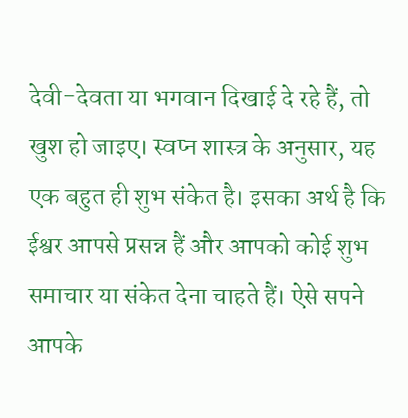देवी-देवता या भगवान दिखाई दे रहे हैं, तो खुश हो जाइए। स्वप्न शास्त्र के अनुसार, यह एक बहुत ही शुभ संकेत है। इसका अर्थ है कि ईश्वर आपसे प्रसन्न हैं और आपको कोई शुभ समाचार या संकेत देना चाहते हैं। ऐसे सपने आपके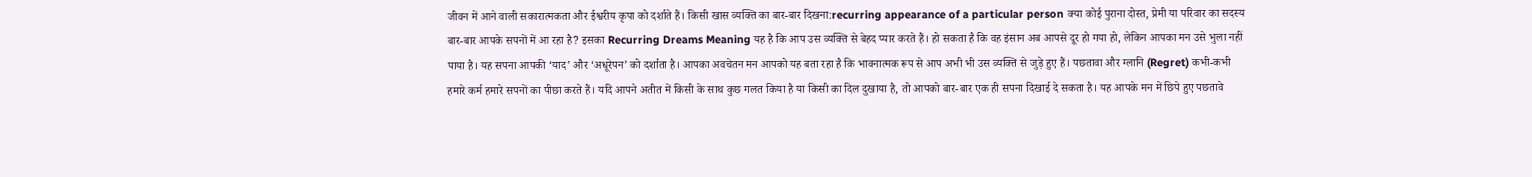जीवन में आने वाली सकारात्मकता और ईश्वरीय कृपा को दर्शाते हैं। किसी खास व्यक्ति का बार-बार दिखना:recurring appearance of a particular person क्या कोई पुराना दोस्त, प्रेमी या परिवार का सदस्य बार-बार आपके सपनों में आ रहा है? इसका Recurring Dreams Meaning यह है कि आप उस व्यक्ति से बेहद प्यार करते हैं। हो सकता है कि वह इंसान अब आपसे दूर हो गया हो, लेकिन आपका मन उसे भुला नहीं पाया है। यह सपना आपकी ‘याद’ और ‘अधूरेपन’ को दर्शाता है। आपका अवचेतन मन आपको यह बता रहा है कि भावनात्मक रूप से आप अभी भी उस व्यक्ति से जुड़े हुए हैं। पछतावा और ग्लानि (Regret) कभी-कभी हमारे कर्म हमारे सपनों का पीछा करते हैं। यदि आपने अतीत में किसी के साथ कुछ गलत किया है या किसी का दिल दुखाया है, तो आपको बार-बार एक ही सपना दिखाई दे सकता है। यह आपके मन में छिपे हुए पछतावे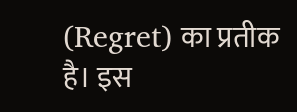(Regret) का प्रतीक है। इस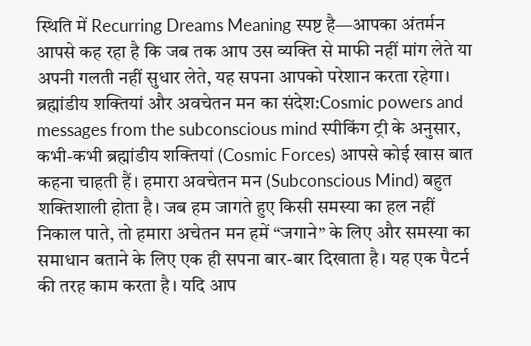स्थिति में Recurring Dreams Meaning स्पष्ट है—आपका अंतर्मन आपसे कह रहा है कि जब तक आप उस व्यक्ति से माफी नहीं मांग लेते या अपनी गलती नहीं सुधार लेते, यह सपना आपको परेशान करता रहेगा। ब्रह्मांडीय शक्तियां और अवचेतन मन का संदेश:Cosmic powers and messages from the subconscious mind स्पीकिंग ट्री के अनुसार, कभी-कभी ब्रह्मांडीय शक्तियां (Cosmic Forces) आपसे कोई खास बात कहना चाहती हैं। हमारा अवचेतन मन (Subconscious Mind) बहुत शक्तिशाली होता है। जब हम जागते हुए किसी समस्या का हल नहीं निकाल पाते, तो हमारा अचेतन मन हमें “जगाने” के लिए और समस्या का समाधान बताने के लिए एक ही सपना बार-बार दिखाता है। यह एक पैटर्न की तरह काम करता है। यदि आप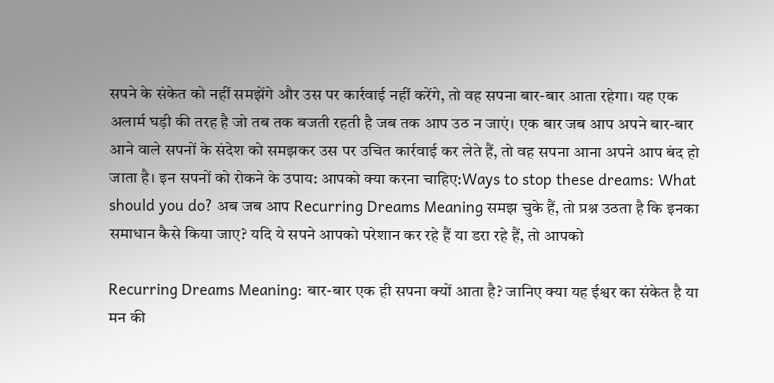सपने के संकेत को नहीं समझेंगे और उस पर कार्रवाई नहीं करेंगे, तो वह सपना बार-बार आता रहेगा। यह एक अलार्म घड़ी की तरह है जो तब तक बजती रहती है जब तक आप उठ न जाएं। एक बार जब आप अपने बार-बार आने वाले सपनों के संदेश को समझकर उस पर उचित कार्रवाई कर लेते हैं, तो वह सपना आना अपने आप बंद हो जाता है। इन सपनों को रोकने के उपाय: आपको क्या करना चाहिए:Ways to stop these dreams: What should you do? अब जब आप Recurring Dreams Meaning समझ चुके हैं, तो प्रश्न उठता है कि इनका समाधान कैसे किया जाए? यदि ये सपने आपको परेशान कर रहे हैं या डरा रहे हैं, तो आपको

Recurring Dreams Meaning: बार-बार एक ही सपना क्यों आता है? जानिए क्या यह ईश्वर का संकेत है या मन की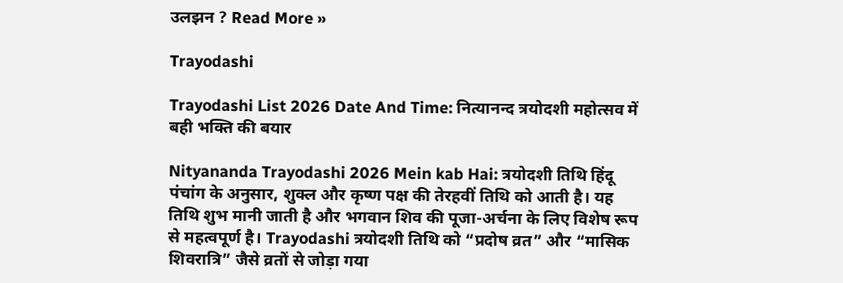उलझन ? Read More »

Trayodashi

Trayodashi List 2026 Date And Time: नित्यानन्द त्रयोदशी महोत्सव में बही भक्ति की बयार

Nityananda Trayodashi 2026 Mein kab Hai: त्रयोदशी तिथि हिंदू पंचांग के अनुसार, शुक्ल और कृष्ण पक्ष की तेरहवीं तिथि को आती है। यह तिथि शुभ मानी जाती है और भगवान शिव की पूजा-अर्चना के लिए विशेष रूप से महत्वपूर्ण है। Trayodashi त्रयोदशी तिथि को “प्रदोष व्रत” और “मासिक शिवरात्रि” जैसे व्रतों से जोड़ा गया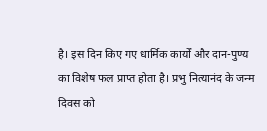है। इस दिन किए गए धार्मिक कार्यों और दान-पुण्य का विशेष फल प्राप्त होता है। प्रभु नित्यानंद के जन्म दिवस को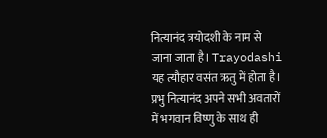नित्यानंद त्रयोदशी के नाम से जाना जाता है। Trayodashi यह त्यौहार वसंत ऋतु में होता है। प्रभु नित्यानंद अपने सभी अवतारों में भगवान विष्णु के साथ ही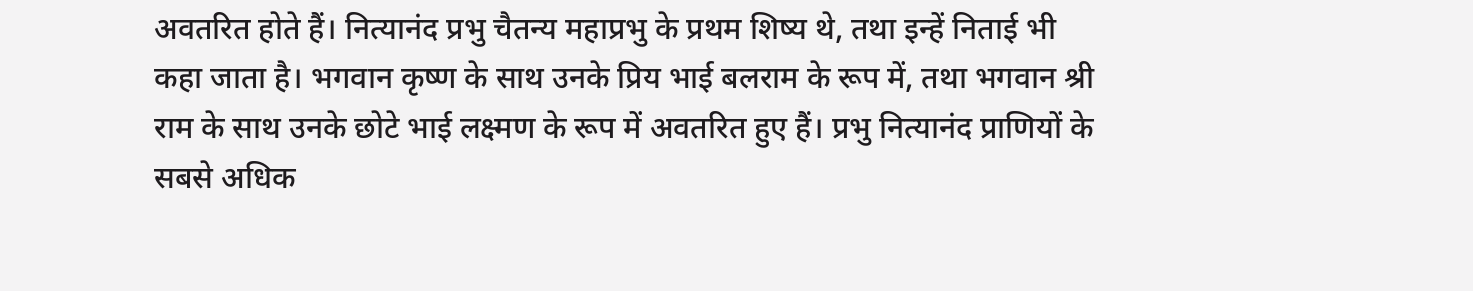अवतरित होते हैं। नित्यानंद प्रभु चैतन्य महाप्रभु के प्रथम शिष्य थे, तथा इन्हें निताई भी कहा जाता है। भगवान कृष्ण के साथ उनके प्रिय भाई बलराम के रूप में, तथा भगवान श्री राम के साथ उनके छोटे भाई लक्ष्मण के रूप में अवतरित हुए हैं। प्रभु नित्यानंद प्राणियों के सबसे अधिक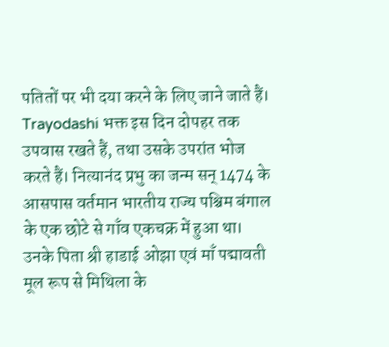पतितों पर भी दया करने के लिए जाने जाते हैं। Trayodashi भक्त इस दिन दोपहर तक उपवास रखते हैं, तथा उसके उपरांत भोज करते हैं। नित्यानंद प्रभु का जन्म सन् 1474 के आसपास वर्तमान भारतीय राज्य पश्चिम बंगाल के एक छोटे से गाँव एकचक्र में हुआ था। उनके पिता श्री हाडाई ओझा एवं माँ पद्मावती मूल रूप से मिथिला के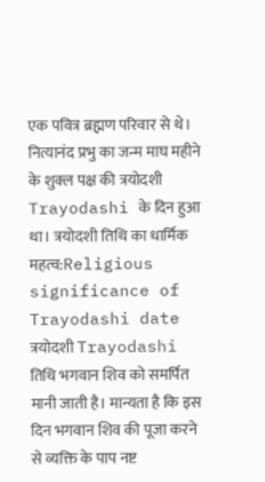एक पवित्र ब्रह्मण परिवार से थे। नित्यानंद प्रभु का जन्म माघ महीने के शुक्ल पक्ष की त्रयोदशी Trayodashi के दिन हुआ था। त्रयोदशी तिथि का धार्मिक महत्व:Religious significance of Trayodashi date त्रयोदशी Trayodashi तिथि भगवान शिव को समर्पित मानी जाती है। मान्यता है कि इस दिन भगवान शिव की पूजा करने से व्यक्ति के पाप नष्ट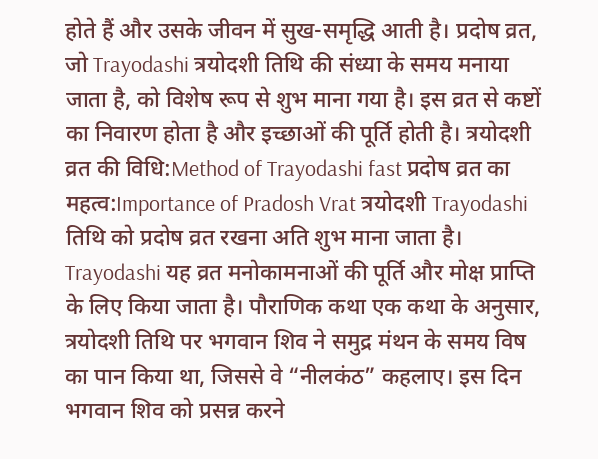होते हैं और उसके जीवन में सुख-समृद्धि आती है। प्रदोष व्रत, जो Trayodashi त्रयोदशी तिथि की संध्या के समय मनाया जाता है, को विशेष रूप से शुभ माना गया है। इस व्रत से कष्टों का निवारण होता है और इच्छाओं की पूर्ति होती है। त्रयोदशी व्रत की विधि:Method of Trayodashi fast प्रदोष व्रत का महत्व:Importance of Pradosh Vrat त्रयोदशी Trayodashi तिथि को प्रदोष व्रत रखना अति शुभ माना जाता है। Trayodashi यह व्रत मनोकामनाओं की पूर्ति और मोक्ष प्राप्ति के लिए किया जाता है। पौराणिक कथा एक कथा के अनुसार, त्रयोदशी तिथि पर भगवान शिव ने समुद्र मंथन के समय विष का पान किया था, जिससे वे “नीलकंठ” कहलाए। इस दिन भगवान शिव को प्रसन्न करने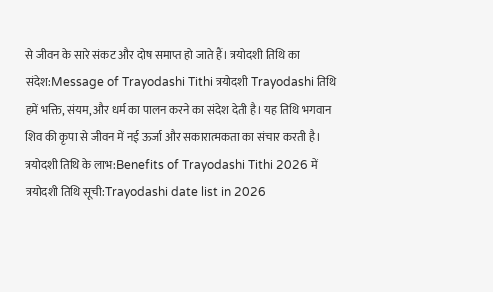से जीवन के सारे संकट और दोष समाप्त हो जाते हैं। त्रयोदशी तिथि का संदेश:Message of Trayodashi Tithi त्रयोदशी Trayodashi तिथि हमें भक्ति, संयम, और धर्म का पालन करने का संदेश देती है। यह तिथि भगवान शिव की कृपा से जीवन में नई ऊर्जा और सकारात्मकता का संचार करती है। त्रयोदशी तिथि के लाभ:Benefits of Trayodashi Tithi 2026 में त्रयोदशी तिथि सूची:Trayodashi date list in 2026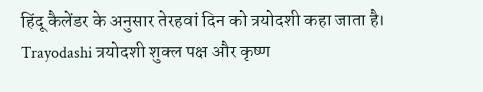हिंदू कैलेंडर के अनुसार तेरहवां दिन को त्रयोदशी कहा जाता है। Trayodashi त्रयोदशी शुक्ल पक्ष और कृष्ण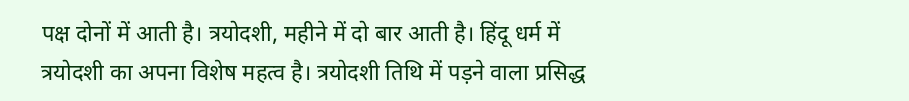पक्ष दोनों में आती है। त्रयोदशी, महीने में दो बार आती है। हिंदू धर्म में त्रयोदशी का अपना विशेष महत्व है। त्रयोदशी तिथि में पड़ने वाला प्रसिद्ध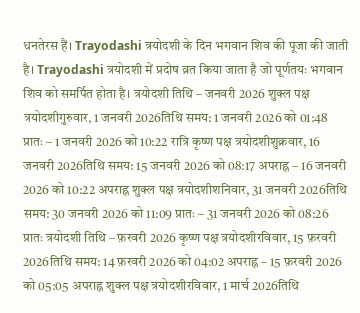धनतेरस हैं। Trayodashi त्रयोदशी के दिन भगवान शिव की पूजा की जाती है। Trayodashi त्रयोदशी में प्रदोष व्रत किया जाता है जो पूर्णतयः भगवान शिव को समर्पित होता है। त्रयोदशी तिथि – जनवरी 2026 शुक्ल पक्ष त्रयोदशीगुरुवार, 1 जनवरी 2026तिथि समय: 1 जनवरी 2026 को 01:48 प्रातः – 1 जनवरी 2026 को 10:22 रात्रि कृष्ण पक्ष त्रयोदशीशुक्रवार, 16 जनवरी 2026तिथि समय: 15 जनवरी 2026 को 08:17 अपराह्न – 16 जनवरी 2026 को 10:22 अपराह्न शुक्ल पक्ष त्रयोदशीशनिवार, 31 जनवरी 2026तिथि समय: 30 जनवरी 2026 को 11:09 प्रातः – 31 जनवरी 2026 को 08:26 प्रातः त्रयोदशी तिथि – फ़रवरी 2026 कृष्ण पक्ष त्रयोदशीरविवार, 15 फ़रवरी 2026तिथि समय: 14 फ़रवरी 2026 को 04:02 अपराह्न – 15 फ़रवरी 2026 को 05:05 अपराह्न शुक्ल पक्ष त्रयोदशीरविवार, 1 मार्च 2026तिथि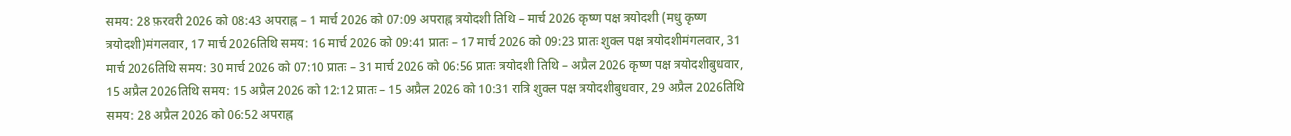समय: 28 फ़रवरी 2026 को 08:43 अपराह्न – 1 मार्च 2026 को 07:09 अपराह्न त्रयोदशी तिथि – मार्च 2026 कृष्ण पक्ष त्रयोदशी (मधु कृष्ण त्रयोदशी)मंगलवार, 17 मार्च 2026तिथि समय: 16 मार्च 2026 को 09:41 प्रातः – 17 मार्च 2026 को 09:23 प्रातः शुक्ल पक्ष त्रयोदशीमंगलवार, 31 मार्च 2026तिथि समय: 30 मार्च 2026 को 07:10 प्रातः – 31 मार्च 2026 को 06:56 प्रातः त्रयोदशी तिथि – अप्रैल 2026 कृष्ण पक्ष त्रयोदशीबुधवार, 15 अप्रैल 2026तिथि समय: 15 अप्रैल 2026 को 12:12 प्रातः – 15 अप्रैल 2026 को 10:31 रात्रि शुक्ल पक्ष त्रयोदशीबुधवार, 29 अप्रैल 2026तिथि समय: 28 अप्रैल 2026 को 06:52 अपराह्न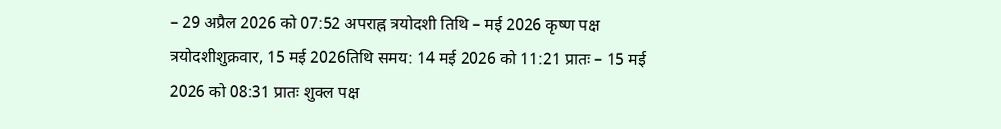– 29 अप्रैल 2026 को 07:52 अपराह्न त्रयोदशी तिथि – मई 2026 कृष्ण पक्ष त्रयोदशीशुक्रवार, 15 मई 2026तिथि समय: 14 मई 2026 को 11:21 प्रातः – 15 मई 2026 को 08:31 प्रातः शुक्ल पक्ष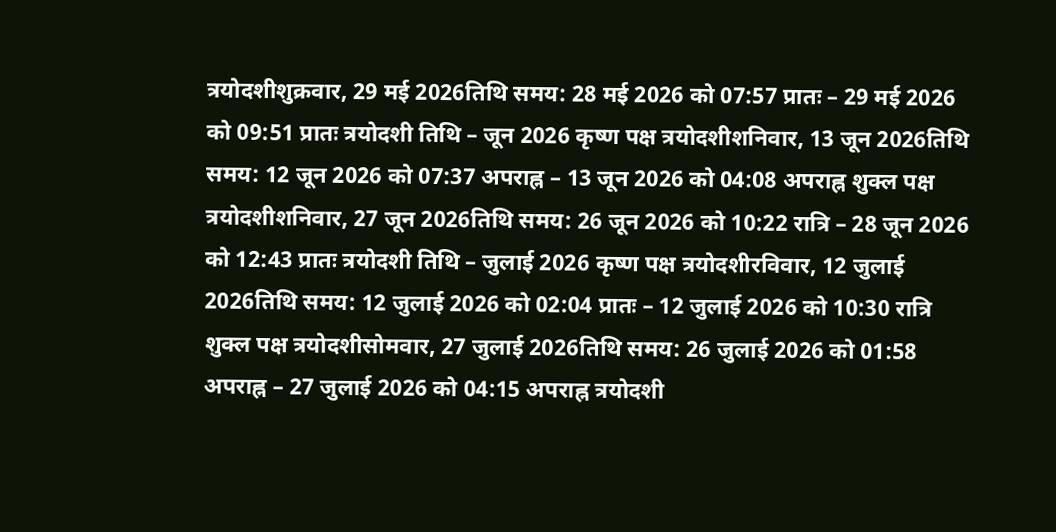त्रयोदशीशुक्रवार, 29 मई 2026तिथि समय: 28 मई 2026 को 07:57 प्रातः – 29 मई 2026 को 09:51 प्रातः त्रयोदशी तिथि – जून 2026 कृष्ण पक्ष त्रयोदशीशनिवार, 13 जून 2026तिथि समय: 12 जून 2026 को 07:37 अपराह्न – 13 जून 2026 को 04:08 अपराह्न शुक्ल पक्ष त्रयोदशीशनिवार, 27 जून 2026तिथि समय: 26 जून 2026 को 10:22 रात्रि – 28 जून 2026 को 12:43 प्रातः त्रयोदशी तिथि – जुलाई 2026 कृष्ण पक्ष त्रयोदशीरविवार, 12 जुलाई 2026तिथि समय: 12 जुलाई 2026 को 02:04 प्रातः – 12 जुलाई 2026 को 10:30 रात्रि शुक्ल पक्ष त्रयोदशीसोमवार, 27 जुलाई 2026तिथि समय: 26 जुलाई 2026 को 01:58 अपराह्न – 27 जुलाई 2026 को 04:15 अपराह्न त्रयोदशी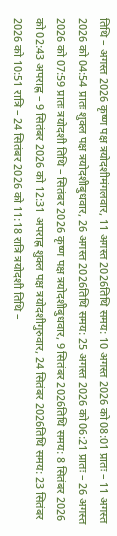तिथि – अगस्त 2026 कृष्ण पक्ष त्रयोदशीमंगलवार, 11 अगस्त 2026तिथि समय: 10 अगस्त 2026 को 08:01 प्रातः – 11 अगस्त 2026 को 04:54 प्रातः शुक्ल पक्ष त्रयोदशीबुधवार, 26 अगस्त 2026तिथि समय: 25 अगस्त 2026 को 06:21 प्रातः – 26 अगस्त 2026 को 07:59 प्रातः त्रयोदशी तिथि – सितंबर 2026 कृष्ण पक्ष त्रयोदशीबुधवार, 9 सितंबर 2026तिथि समय: 8 सितंबर 2026 को 02:43 अपराह्न – 9 सितंबर 2026 को 12:31 अपराह्न शुक्ल पक्ष त्रयोदशीगुरुवार, 24 सितंबर 2026तिथि समय: 23 सितंबर 2026 को 10:51 रात्रि – 24 सितंबर 2026 को 11:18 रात्रि त्रयोदशी तिथि –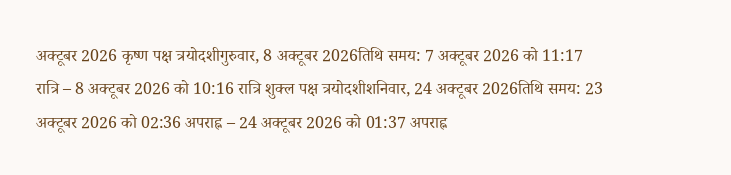अक्टूबर 2026 कृष्ण पक्ष त्रयोदशीगुरुवार, 8 अक्टूबर 2026तिथि समय: 7 अक्टूबर 2026 को 11:17 रात्रि – 8 अक्टूबर 2026 को 10:16 रात्रि शुक्ल पक्ष त्रयोदशीशनिवार, 24 अक्टूबर 2026तिथि समय: 23 अक्टूबर 2026 को 02:36 अपराह्न – 24 अक्टूबर 2026 को 01:37 अपराह्न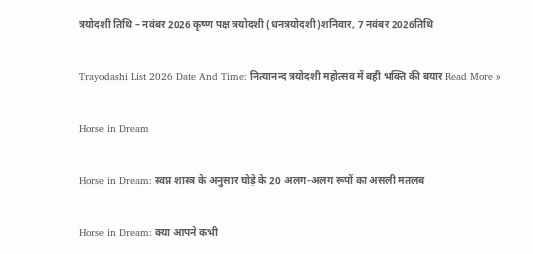त्रयोदशी तिथि – नवंबर 2026 कृष्ण पक्ष त्रयोदशी (धनत्रयोदशी)शनिवार, 7 नवंबर 2026तिथि

Trayodashi List 2026 Date And Time: नित्यानन्द त्रयोदशी महोत्सव में बही भक्ति की बयार Read More »

Horse in Dream

Horse in Dream: स्वप्न शास्त्र के अनुसार घोड़े के 20 अलग-अलग रूपों का असली मतलब

Horse in Dream: क्या आपने कभी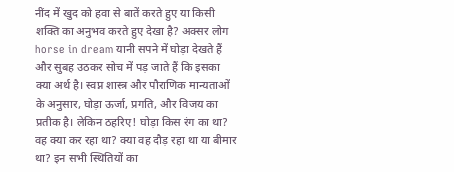नींद में खुद को हवा से बातें करते हुए या किसी शक्ति का अनुभव करते हुए देखा है? अक्सर लोग horse in dream यानी सपने में घोड़ा देखते हैं और सुबह उठकर सोच में पड़ जाते हैं कि इसका क्या अर्थ है। स्वप्न शास्त्र और पौराणिक मान्यताओं के अनुसार, घोड़ा ऊर्जा, प्रगति, और विजय का प्रतीक है। लेकिन ठहरिए! घोड़ा किस रंग का था? वह क्या कर रहा था? क्या वह दौड़ रहा था या बीमार था? इन सभी स्थितियों का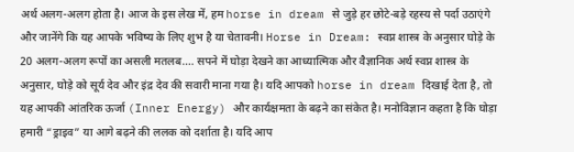अर्थ अलग-अलग होता है। आज के इस लेख में, हम horse in dream से जुड़े हर छोटे-बड़े रहस्य से पर्दा उठाएंगे और जानेंगे कि यह आपके भविष्य के लिए शुभ है या चेतावनी। Horse in Dream: स्वप्न शास्त्र के अनुसार घोड़े के 20 अलग-अलग रूपों का असली मतलब…. सपने में घोड़ा देखने का आध्यात्मिक और वैज्ञानिक अर्थ स्वप्न शास्त्र के अनुसार, घोड़े को सूर्य देव और इंद्र देव की सवारी माना गया है। यदि आपको horse in dream दिखाई देता है, तो यह आपकी आंतरिक ऊर्जा (Inner Energy) और कार्यक्षमता के बढ़ने का संकेत है। मनोविज्ञान कहता है कि घोड़ा हमारी “ड्राइव” या आगे बढ़ने की ललक को दर्शाता है। यदि आप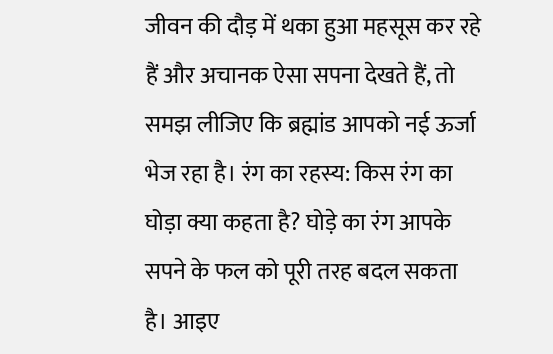जीवन की दौड़ में थका हुआ महसूस कर रहे हैं और अचानक ऐसा सपना देखते हैं, तो समझ लीजिए कि ब्रह्मांड आपको नई ऊर्जा भेज रहा है। रंग का रहस्य: किस रंग का घोड़ा क्या कहता है? घोड़े का रंग आपके सपने के फल को पूरी तरह बदल सकता है। आइए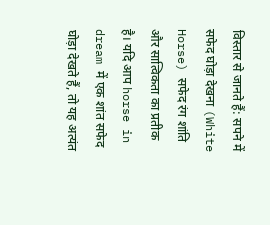विस्तार से जानते हैं: सपने में सफेद घोड़ा देखना (White Horse) सफेद रंग शांति और सात्विकता का प्रतीक है। यदि आप horse in dream में एक शांत सफेद घोड़ा देखते हैं, तो यह अत्यंत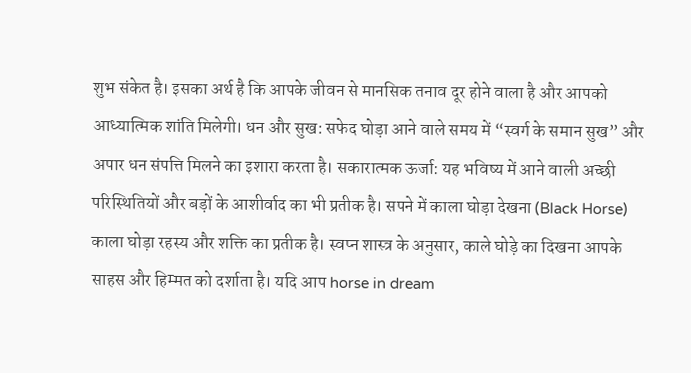शुभ संकेत है। इसका अर्थ है कि आपके जीवन से मानसिक तनाव दूर होने वाला है और आपको आध्यात्मिक शांति मिलेगी। धन और सुख: सफेद घोड़ा आने वाले समय में “स्वर्ग के समान सुख” और अपार धन संपत्ति मिलने का इशारा करता है। सकारात्मक ऊर्जा: यह भविष्य में आने वाली अच्छी परिस्थितियों और बड़ों के आशीर्वाद का भी प्रतीक है। सपने में काला घोड़ा देखना (Black Horse) काला घोड़ा रहस्य और शक्ति का प्रतीक है। स्वप्न शास्त्र के अनुसार, काले घोड़े का दिखना आपके साहस और हिम्मत को दर्शाता है। यदि आप horse in dream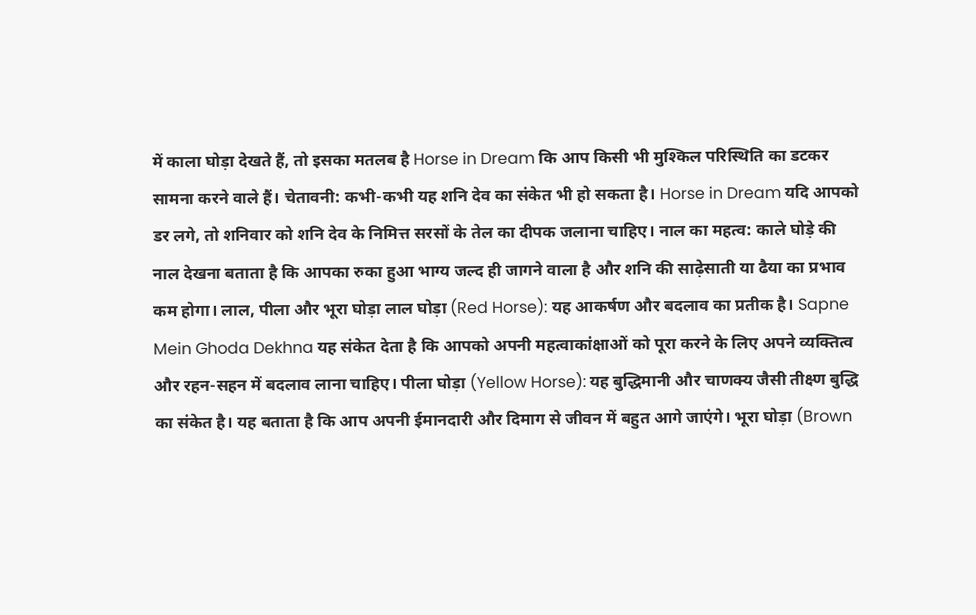में काला घोड़ा देखते हैं, तो इसका मतलब है Horse in Dream कि आप किसी भी मुश्किल परिस्थिति का डटकर सामना करने वाले हैं। चेतावनी: कभी-कभी यह शनि देव का संकेत भी हो सकता है। Horse in Dream यदि आपको डर लगे, तो शनिवार को शनि देव के निमित्त सरसों के तेल का दीपक जलाना चाहिए। नाल का महत्व: काले घोड़े की नाल देखना बताता है कि आपका रुका हुआ भाग्य जल्द ही जागने वाला है और शनि की साढ़ेसाती या ढैया का प्रभाव कम होगा। लाल, पीला और भूरा घोड़ा लाल घोड़ा (Red Horse): यह आकर्षण और बदलाव का प्रतीक है। Sapne Mein Ghoda Dekhna यह संकेत देता है कि आपको अपनी महत्वाकांक्षाओं को पूरा करने के लिए अपने व्यक्तित्व और रहन-सहन में बदलाव लाना चाहिए। पीला घोड़ा (Yellow Horse): यह बुद्धिमानी और चाणक्य जैसी तीक्ष्ण बुद्धि का संकेत है। यह बताता है कि आप अपनी ईमानदारी और दिमाग से जीवन में बहुत आगे जाएंगे। भूरा घोड़ा (Brown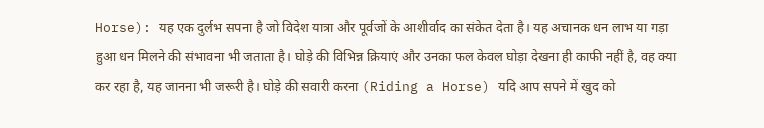Horse): यह एक दुर्लभ सपना है जो विदेश यात्रा और पूर्वजों के आशीर्वाद का संकेत देता है। यह अचानक धन लाभ या गड़ा हुआ धन मिलने की संभावना भी जताता है। घोड़े की विभिन्न क्रियाएं और उनका फल केवल घोड़ा देखना ही काफी नहीं है, वह क्या कर रहा है, यह जानना भी जरूरी है। घोड़े की सवारी करना (Riding a Horse) यदि आप सपने में खुद को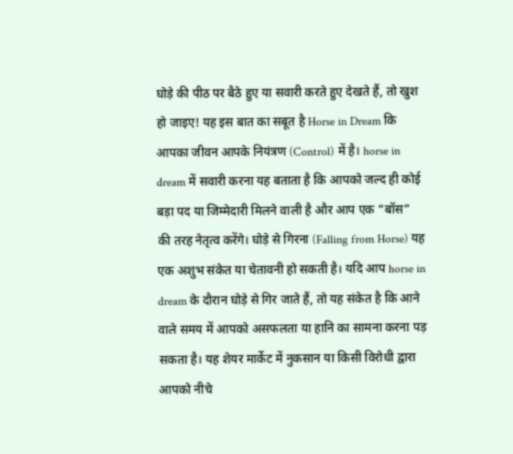घोड़े की पीठ पर बैठे हुए या सवारी करते हुए देखते हैं, तो खुश हो जाइए! यह इस बात का सबूत है Horse in Dream कि आपका जीवन आपके नियंत्रण (Control) में है। horse in dream में सवारी करना यह बताता है कि आपको जल्द ही कोई बड़ा पद या जिम्मेदारी मिलने वाली है और आप एक “बॉस” की तरह नेतृत्व करेंगे। घोड़े से गिरना (Falling from Horse) यह एक अशुभ संकेत या चेतावनी हो सकती है। यदि आप horse in dream के दौरान घोड़े से गिर जाते हैं, तो यह संकेत है कि आने वाले समय में आपको असफलता या हानि का सामना करना पड़ सकता है। यह शेयर मार्केट में नुकसान या किसी विरोधी द्वारा आपको नीचे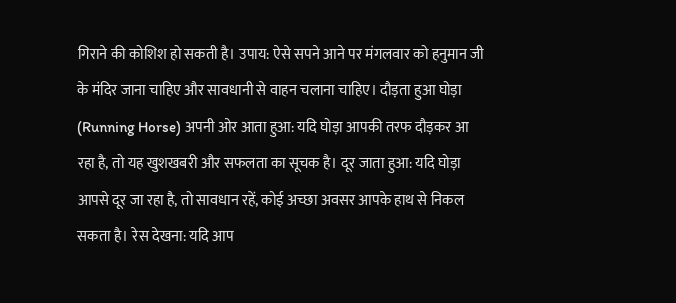गिराने की कोशिश हो सकती है। उपाय: ऐसे सपने आने पर मंगलवार को हनुमान जी के मंदिर जाना चाहिए और सावधानी से वाहन चलाना चाहिए। दौड़ता हुआ घोड़ा (Running Horse) अपनी ओर आता हुआ: यदि घोड़ा आपकी तरफ दौड़कर आ रहा है, तो यह खुशखबरी और सफलता का सूचक है। दूर जाता हुआ: यदि घोड़ा आपसे दूर जा रहा है, तो सावधान रहें, कोई अच्छा अवसर आपके हाथ से निकल सकता है। रेस देखना: यदि आप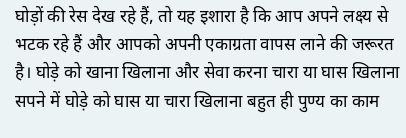घोड़ों की रेस देख रहे हैं, तो यह इशारा है कि आप अपने लक्ष्य से भटक रहे हैं और आपको अपनी एकाग्रता वापस लाने की जरूरत है। घोड़े को खाना खिलाना और सेवा करना चारा या घास खिलाना सपने में घोड़े को घास या चारा खिलाना बहुत ही पुण्य का काम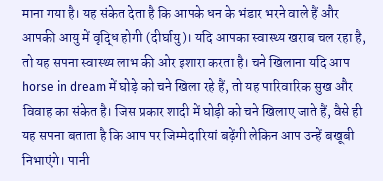माना गया है। यह संकेत देता है कि आपके धन के भंडार भरने वाले हैं और आपकी आयु में वृद्धि होगी (दीर्घायु)। यदि आपका स्वास्थ्य खराब चल रहा है, तो यह सपना स्वास्थ्य लाभ की ओर इशारा करता है। चने खिलाना यदि आप horse in dream में घोड़े को चने खिला रहे हैं, तो यह पारिवारिक सुख और विवाह का संकेत है। जिस प्रकार शादी में घोड़ी को चने खिलाए जाते हैं, वैसे ही यह सपना बताता है कि आप पर जिम्मेदारियां बढ़ेंगी लेकिन आप उन्हें बखूबी निभाएंगे। पानी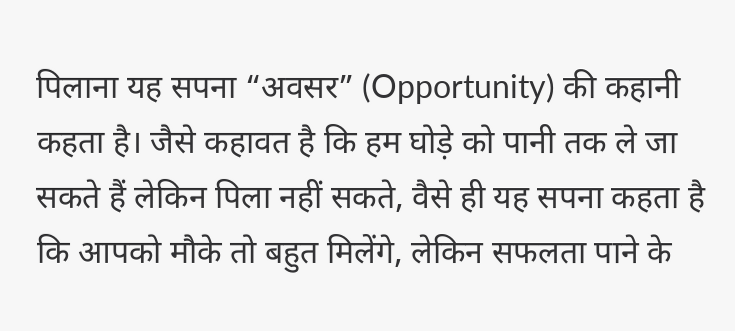पिलाना यह सपना “अवसर” (Opportunity) की कहानी कहता है। जैसे कहावत है कि हम घोड़े को पानी तक ले जा सकते हैं लेकिन पिला नहीं सकते, वैसे ही यह सपना कहता है कि आपको मौके तो बहुत मिलेंगे, लेकिन सफलता पाने के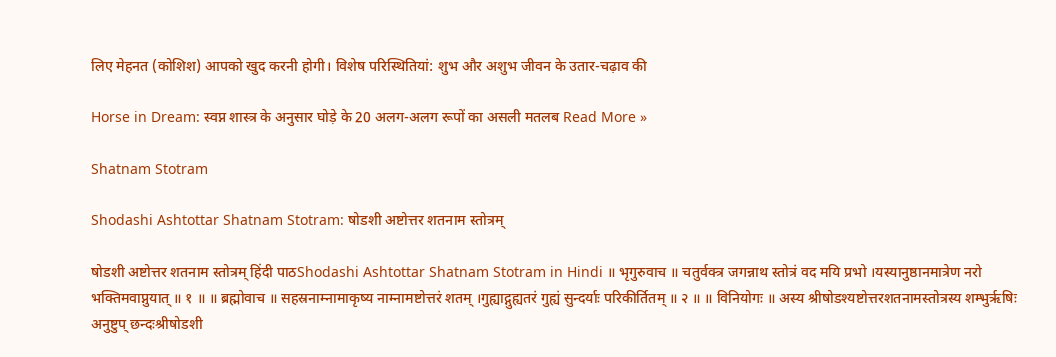लिए मेहनत (कोशिश) आपको खुद करनी होगी। विशेष परिस्थितियां: शुभ और अशुभ जीवन के उतार-चढ़ाव की

Horse in Dream: स्वप्न शास्त्र के अनुसार घोड़े के 20 अलग-अलग रूपों का असली मतलब Read More »

Shatnam Stotram

Shodashi Ashtottar Shatnam Stotram: षोडशी अष्टोत्तर शतनाम स्तोत्रम्

षोडशी अष्टोत्तर शतनाम स्तोत्रम् हिंदी पाठShodashi Ashtottar Shatnam Stotram in Hindi ॥ भृगुरुवाच ॥ चतुर्वक्त्र जगन्नाथ स्तोत्रं वद मयि प्रभो ।यस्यानुष्ठानमात्रेण नरो भक्तिमवाप्नुयात् ॥ १ ॥ ॥ ब्रह्मोवाच ॥ सहस्रनाम्नामाकृष्य नाम्नामष्टोत्तरं शतम् ।गुह्याद्गुह्यतरं गुह्यं सुन्दर्याः परिकीर्तितम् ॥ २ ॥ ॥ विनियोगः ॥ अस्य श्रीषोडश्यष्टोत्तरशतनामस्तोत्रस्य शम्भुरृषिः अनुष्टुप् छन्दःश्रीषोडशी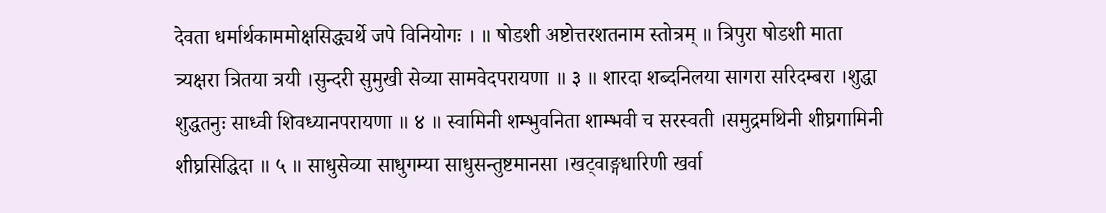देवता धर्मार्थकाममोक्षसिद्ध्यर्थे जपे विनियोगः । ॥ षोडशी अष्टोत्तरशतनाम स्तोत्रम् ॥ त्रिपुरा षोडशी माता त्र्यक्षरा त्रितया त्रयी ।सुन्दरी सुमुखी सेव्या सामवेदपरायणा ॥ ३ ॥ शारदा शब्दनिलया सागरा सरिदम्बरा ।शुद्धा शुद्धतनुः साध्वी शिवध्यानपरायणा ॥ ४ ॥ स्वामिनी शम्भुवनिता शाम्भवी च सरस्वती ।समुद्रमथिनी शीघ्रगामिनी शीघ्रसिद्धिदा ॥ ५ ॥ साधुसेव्या साधुगम्या साधुसन्तुष्टमानसा ।खट्वाङ्गधारिणी खर्वा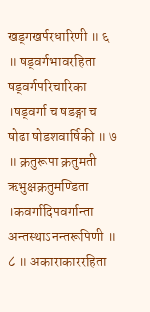खड्गखर्परधारिणी ॥ ६ ॥ षड्वर्गभावरहिता षड्वर्गपरिचारिका ।षड्वर्गा च षडङ्गा च षोढा षोडशवार्षिकी ॥ ७ ॥ क्रतुरूपा क्रतुमती ऋभुक्षक्रतुमण्डिता ।कवर्गादिपवर्गान्ता अन्तस्थाऽनन्तरूपिणी ॥ ८ ॥ अकाराकाररहिता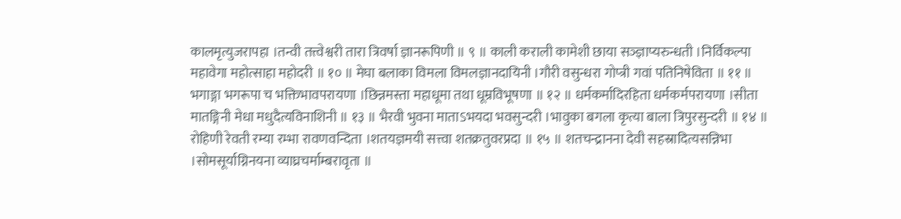कालमृत्युजरापहा ।तन्वी तत्त्वेश्वरी तारा त्रिवर्षा ज्ञानरूपिणी ॥ ९ ॥ काली कराली कामेशी छाया सञ्ज्ञाप्यरुन्धती ।निर्विकल्पा महावेगा महोत्साहा महोदरी ॥ १० ॥ मेघा बलाका विमला विमलज्ञानदायिनी ।गौरी वसुन्धरा गोप्त्री गवां पतिनिषेविता ॥ ११ ॥ भगाङ्गा भगरूपा च भक्तिभावपरायणा ।छिन्नमस्ता महाधूमा तथा धूम्रविभूषणा ॥ १२ ॥ धर्मकर्मादिरहिता धर्मकर्मपरायणा ।सीता मातङ्गिनी मेधा मधुदैत्यविनाशिनी ॥ १३ ॥ भैरवी भुवना माताऽभयदा भवसुन्दरी ।भावुका बगला कृत्या बाला त्रिपुरसुन्दरी ॥ १४ ॥ रोहिणी रेवती रम्या रम्भा रावणवन्दिता ।शतयज्ञमयी सत्त्वा शतक्रतुवरप्रदा ॥ १५ ॥ शतचन्द्रानना देवी सहस्रादित्यसन्निभा ।सोमसूर्याग्निनयना व्याघ्रचर्माम्बरावृता ॥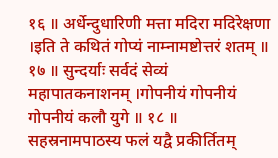१६ ॥ अर्धेन्दुधारिणी मत्ता मदिरा मदिरेक्षणा ।इति ते कथितं गोप्यं नाम्नामष्टोत्तरं शतम् ॥ १७ ॥ सुन्दर्याः सर्वदं सेव्यं महापातकनाशनम् ।गोपनीयं गोपनीयं गोपनीयं कलौ युगे ॥ १८ ॥ सहस्रनामपाठस्य फलं यद्वै प्रकीर्तितम्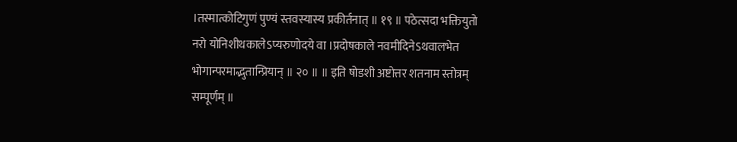।तस्मात्कोटिगुणं पुण्यं स्तवस्यास्य प्रकीर्तनात् ॥ १९ ॥ पठेत्सदा भक्तियुतो नरो योनिशीथकालेऽप्यरुणोदये वा ।प्रदोषकाले नवमीदिनेऽथवालभेत भोगान्परमाद्भुतान्प्रियान् ॥ २० ॥ ॥ इति षोडशी अष्टोत्तर शतनाम स्तोत्रम् सम्पूर्णम् ॥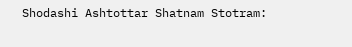Shodashi Ashtottar Shatnam Stotram: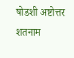षोडशी अष्टोत्तर शतनाम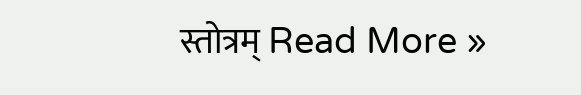स्तोत्रम् Read More »